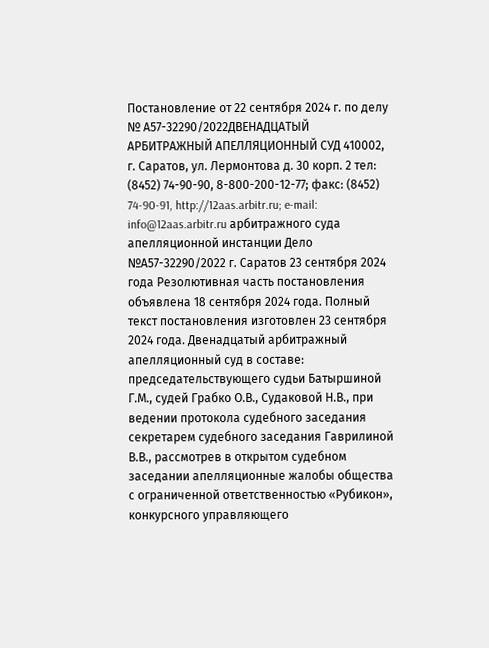Постановление от 22 сентября 2024 г. по делу № А57-32290/2022ДВЕНАДЦАТЫЙ АРБИТРАЖНЫЙ АПЕЛЛЯЦИОННЫЙ СУД 410002, г. Саратов, ул. Лермонтова д. 30 корп. 2 тел: (8452) 74-90-90, 8-800-200-12-77; факс: (8452) 74-90-91, http://12aas.arbitr.ru; e-mail: info@12aas.arbitr.ru арбитражного суда апелляционной инстанции Дело №А57-32290/2022 г. Саратов 23 сентября 2024 года Резолютивная часть постановления объявлена 18 сентября 2024 года. Полный текст постановления изготовлен 23 сентября 2024 года. Двенадцатый арбитражный апелляционный суд в составе: председательствующего судьи Батыршиной Г.М., судей Грабко О.В., Судаковой Н.В., при ведении протокола судебного заседания секретарем судебного заседания Гаврилиной В.В., рассмотрев в открытом судебном заседании апелляционные жалобы общества с ограниченной ответственностью «Рубикон», конкурсного управляющего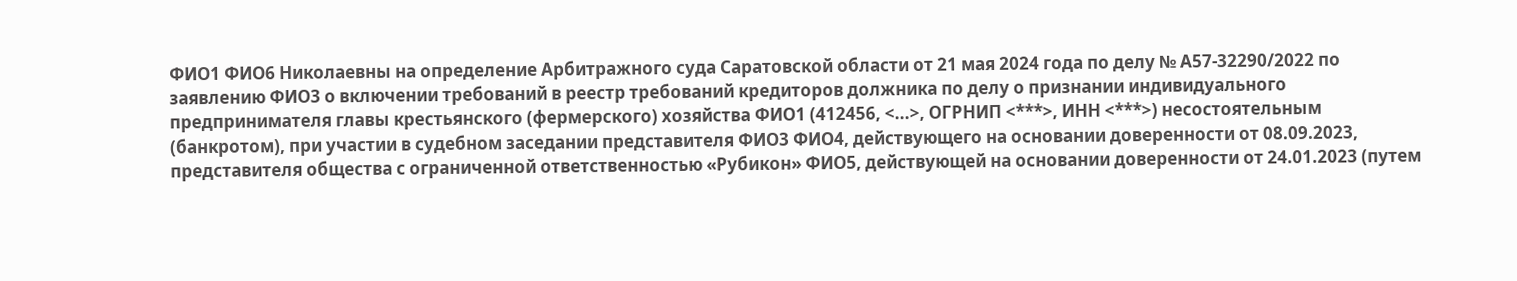ФИО1 ФИО6 Николаевны на определение Арбитражного суда Саратовской области от 21 мая 2024 года по делу № А57-32290/2022 по заявлению ФИО3 о включении требований в реестр требований кредиторов должника по делу о признании индивидуального предпринимателя главы крестьянского (фермерского) хозяйства ФИО1 (412456, <...>, ОГРНИП <***>, ИНН <***>) несостоятельным (банкротом), при участии в судебном заседании представителя ФИО3 ФИО4, действующего на основании доверенности от 08.09.2023, представителя общества с ограниченной ответственностью «Рубикон» ФИО5, действующей на основании доверенности от 24.01.2023 (путем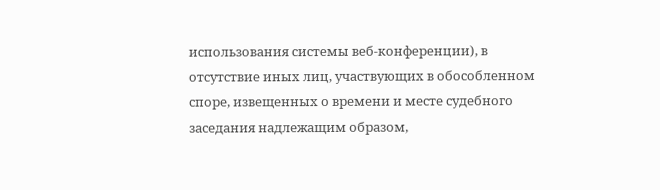использования системы веб-конференции), в отсутствие иных лиц, участвующих в обособленном споре, извещенных о времени и месте судебного заседания надлежащим образом,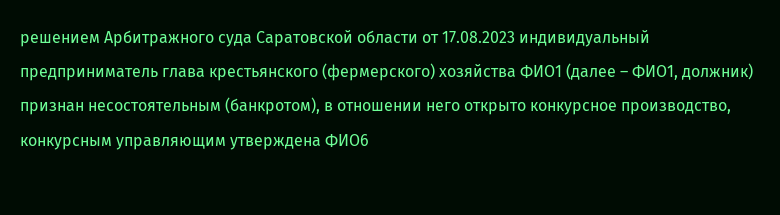решением Арбитражного суда Саратовской области от 17.08.2023 индивидуальный предприниматель глава крестьянского (фермерского) хозяйства ФИО1 (далее – ФИО1, должник) признан несостоятельным (банкротом), в отношении него открыто конкурсное производство, конкурсным управляющим утверждена ФИО6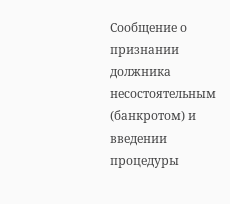Сообщение о признании должника несостоятельным (банкротом) и введении процедуры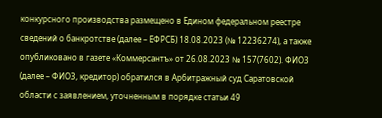конкурсного производства размещено в Едином федеральном реестре сведений о банкротстве (далее – ЕФРСБ) 18.08.2023 (№ 12236274), а также опубликовано в газете «Коммерсантъ» от 26.08.2023 № 157(7602). ФИО3 (далее – ФИО3, кредитор) обратился в Арбитражный суд Саратовской области с заявлением, уточненным в порядке статьи 49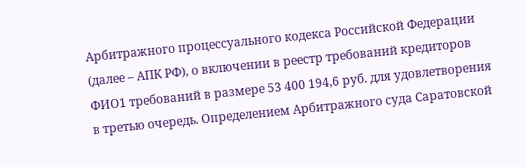Арбитражного процессуального кодекса Российской Федерации (далее – АПК РФ), о включении в реестр требований кредиторов ФИО1 требований в размере 53 400 194,6 руб. для удовлетворения в третью очередь. Определением Арбитражного суда Саратовской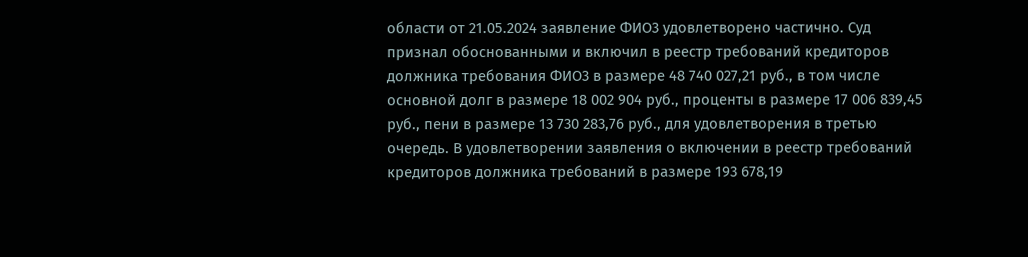области от 21.05.2024 заявление ФИО3 удовлетворено частично. Суд признал обоснованными и включил в реестр требований кредиторов должника требования ФИО3 в размере 48 740 027,21 руб., в том числе основной долг в размере 18 002 904 руб., проценты в размере 17 006 839,45 руб., пени в размере 13 730 283,76 руб., для удовлетворения в третью очередь. В удовлетворении заявления о включении в реестр требований кредиторов должника требований в размере 193 678,19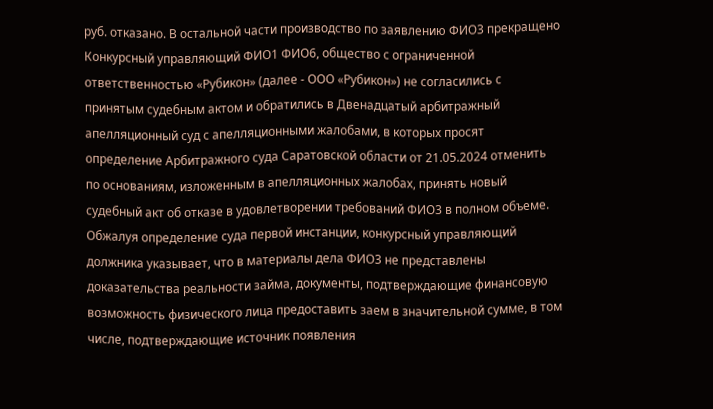руб. отказано. В остальной части производство по заявлению ФИО3 прекращено Конкурсный управляющий ФИО1 ФИО6, общество с ограниченной ответственностью «Рубикон» (далее - ООО «Рубикон») не согласились с принятым судебным актом и обратились в Двенадцатый арбитражный апелляционный суд с апелляционными жалобами, в которых просят определение Арбитражного суда Саратовской области от 21.05.2024 отменить по основаниям, изложенным в апелляционных жалобах, принять новый судебный акт об отказе в удовлетворении требований ФИО3 в полном объеме. Обжалуя определение суда первой инстанции, конкурсный управляющий должника указывает, что в материалы дела ФИО3 не представлены доказательства реальности займа, документы, подтверждающие финансовую возможность физического лица предоставить заем в значительной сумме, в том числе, подтверждающие источник появления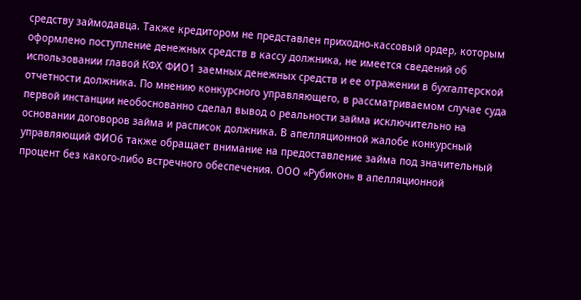средству займодавца. Также кредитором не представлен приходно-кассовый ордер, которым оформлено поступление денежных средств в кассу должника, не имеется сведений об использовании главой КФХ ФИО1 заемных денежных средств и ее отражении в бухгалтерской отчетности должника. По мнению конкурсного управляющего, в рассматриваемом случае суда первой инстанции необоснованно сделал вывод о реальности займа исключительно на основании договоров займа и расписок должника. В апелляционной жалобе конкурсный управляющий ФИО6 также обращает внимание на предоставление займа под значительный процент без какого-либо встречного обеспечения. ООО «Рубикон» в апелляционной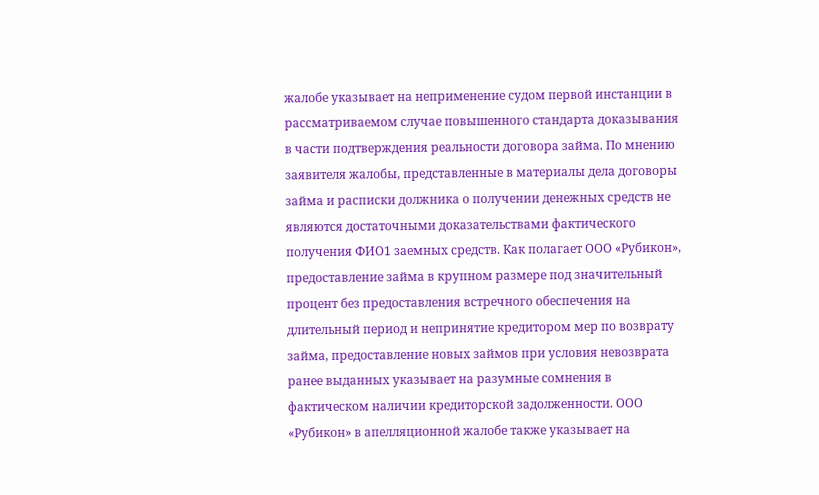жалобе указывает на неприменение судом первой инстанции в рассматриваемом случае повышенного стандарта доказывания в части подтверждения реальности договора займа. По мнению заявителя жалобы, представленные в материалы дела договоры займа и расписки должника о получении денежных средств не являются достаточными доказательствами фактического получения ФИО1 заемных средств. Как полагает ООО «Рубикон», предоставление займа в крупном размере под значительный процент без предоставления встречного обеспечения на длительный период и непринятие кредитором мер по возврату займа, предоставление новых займов при условия невозврата ранее выданных указывает на разумные сомнения в фактическом наличии кредиторской задолженности. ООО «Рубикон» в апелляционной жалобе также указывает на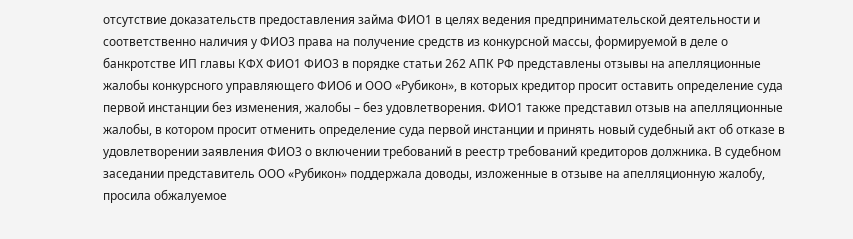отсутствие доказательств предоставления займа ФИО1 в целях ведения предпринимательской деятельности и соответственно наличия у ФИО3 права на получение средств из конкурсной массы, формируемой в деле о банкротстве ИП главы КФХ ФИО1 ФИО3 в порядке статьи 262 АПК РФ представлены отзывы на апелляционные жалобы конкурсного управляющего ФИО6 и ООО «Рубикон», в которых кредитор просит оставить определение суда первой инстанции без изменения, жалобы – без удовлетворения. ФИО1 также представил отзыв на апелляционные жалобы, в котором просит отменить определение суда первой инстанции и принять новый судебный акт об отказе в удовлетворении заявления ФИО3 о включении требований в реестр требований кредиторов должника. В судебном заседании представитель ООО «Рубикон» поддержала доводы, изложенные в отзыве на апелляционную жалобу, просила обжалуемое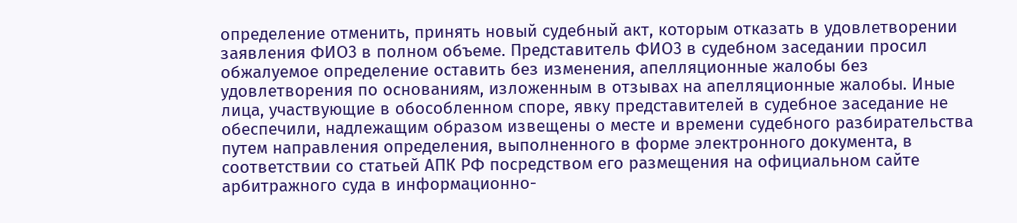определение отменить, принять новый судебный акт, которым отказать в удовлетворении заявления ФИО3 в полном объеме. Представитель ФИО3 в судебном заседании просил обжалуемое определение оставить без изменения, апелляционные жалобы без удовлетворения по основаниям, изложенным в отзывах на апелляционные жалобы. Иные лица, участвующие в обособленном споре, явку представителей в судебное заседание не обеспечили, надлежащим образом извещены о месте и времени судебного разбирательства путем направления определения, выполненного в форме электронного документа, в соответствии со статьей АПК РФ посредством его размещения на официальном сайте арбитражного суда в информационно-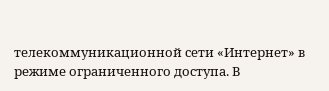телекоммуникационной сети «Интернет» в режиме ограниченного доступа. В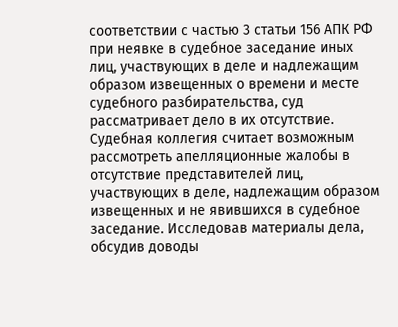соответствии с частью 3 статьи 156 АПК РФ при неявке в судебное заседание иных лиц, участвующих в деле и надлежащим образом извещенных о времени и месте судебного разбирательства, суд рассматривает дело в их отсутствие. Судебная коллегия считает возможным рассмотреть апелляционные жалобы в отсутствие представителей лиц, участвующих в деле, надлежащим образом извещенных и не явившихся в судебное заседание. Исследовав материалы дела, обсудив доводы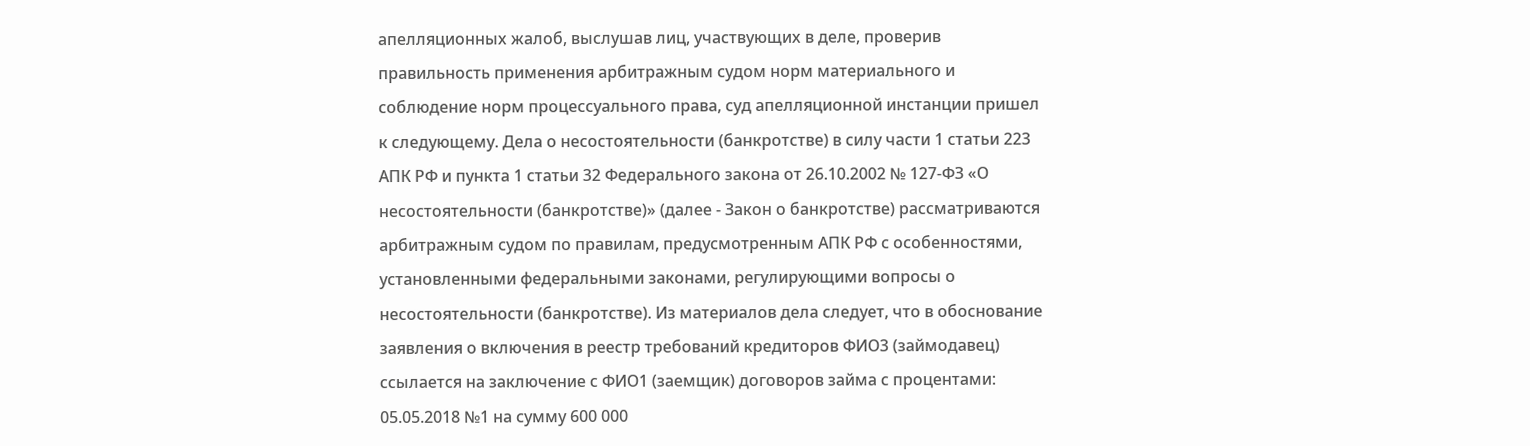апелляционных жалоб, выслушав лиц, участвующих в деле, проверив правильность применения арбитражным судом норм материального и соблюдение норм процессуального права, суд апелляционной инстанции пришел к следующему. Дела о несостоятельности (банкротстве) в силу части 1 статьи 223 АПК РФ и пункта 1 статьи 32 Федерального закона от 26.10.2002 № 127-ФЗ «О несостоятельности (банкротстве)» (далее - Закон о банкротстве) рассматриваются арбитражным судом по правилам, предусмотренным АПК РФ с особенностями, установленными федеральными законами, регулирующими вопросы о несостоятельности (банкротстве). Из материалов дела следует, что в обоснование заявления о включения в реестр требований кредиторов ФИО3 (займодавец) ссылается на заключение с ФИО1 (заемщик) договоров займа с процентами: 05.05.2018 №1 на сумму 600 000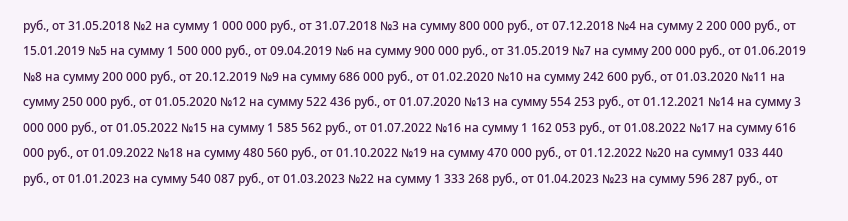руб., от 31.05.2018 №2 на сумму 1 000 000 руб., от 31.07.2018 №3 на сумму 800 000 руб., от 07.12.2018 №4 на сумму 2 200 000 руб., от 15.01.2019 №5 на сумму 1 500 000 руб., от 09.04.2019 №6 на сумму 900 000 руб., от 31.05.2019 №7 на сумму 200 000 руб., от 01.06.2019 №8 на сумму 200 000 руб., от 20.12.2019 №9 на сумму 686 000 руб., от 01.02.2020 №10 на сумму 242 600 руб., от 01.03.2020 №11 на сумму 250 000 руб., от 01.05.2020 №12 на сумму 522 436 руб., от 01.07.2020 №13 на сумму 554 253 руб., от 01.12.2021 №14 на сумму 3 000 000 руб., от 01.05.2022 №15 на сумму 1 585 562 руб., от 01.07.2022 №16 на сумму 1 162 053 руб., от 01.08.2022 №17 на сумму 616 000 руб., от 01.09.2022 №18 на сумму 480 560 руб., от 01.10.2022 №19 на сумму 470 000 руб., от 01.12.2022 №20 на сумму1 033 440 руб., от 01.01.2023 на сумму 540 087 руб., от 01.03.2023 №22 на сумму 1 333 268 руб., от 01.04.2023 №23 на сумму 596 287 руб., от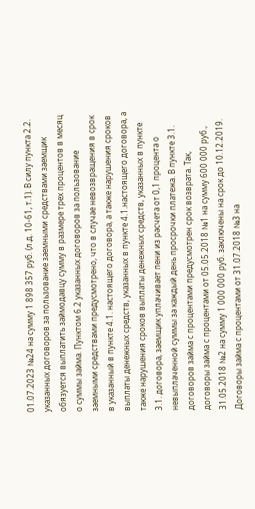01.07.2023 №24 на сумму 1 898 357 руб. (л.д. 10-61, т.1). В силу пункта 2.2. указанных договоров за пользование заемными средствами заемщик обязуется выплатить займодавцу сумму в размере трех процентов в месяц о суммы займа. Пунктом 6.2 указанных договоров за пользование заемными средствами предусмотрено, что в случае невозвращения в срок в указанный в пункте 4.1. настоящего договора, а также нарушения сроков выплаты денежных средств, указанных в пункте 4.1.настоящего договора, а также нарушения сроков выплаты денежных средств, указанных в пункте 3.1. договора, заемщик уплачивает пени из расчета от 0,1 процента о невыплаченной суммы за каждый день просрочки платежа. В пункте 3.1. договоров займа с процентами предусмотрен срок возврата. Так, договоры займа с процентами от 05.05.2018 №1 на сумму 600 000 руб., 31.05.2018 №2 на сумму 1 000 000 руб. заключены на срок до 10.12.2019. Договоры займа с процентами от 31.07.2018 №3 на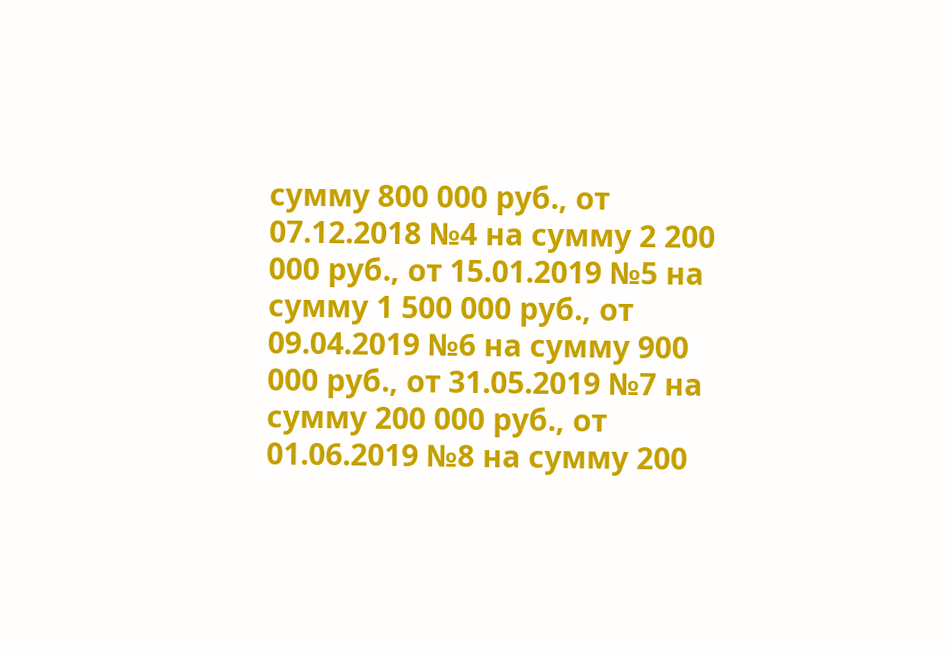сумму 800 000 руб., от 07.12.2018 №4 на сумму 2 200 000 руб., от 15.01.2019 №5 на сумму 1 500 000 руб., от 09.04.2019 №6 на сумму 900 000 руб., от 31.05.2019 №7 на сумму 200 000 руб., от 01.06.2019 №8 на сумму 200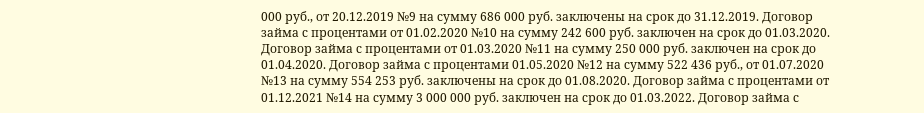000 руб., от 20.12.2019 №9 на сумму 686 000 руб. заключены на срок до 31.12.2019. Договор займа с процентами от 01.02.2020 №10 на сумму 242 600 руб. заключен на срок до 01.03.2020. Договор займа с процентами от 01.03.2020 №11 на сумму 250 000 руб. заключен на срок до 01.04.2020. Договор займа с процентами 01.05.2020 №12 на сумму 522 436 руб., от 01.07.2020 №13 на сумму 554 253 руб. заключены на срок до 01.08.2020. Договор займа с процентами от 01.12.2021 №14 на сумму 3 000 000 руб. заключен на срок до 01.03.2022. Договор займа с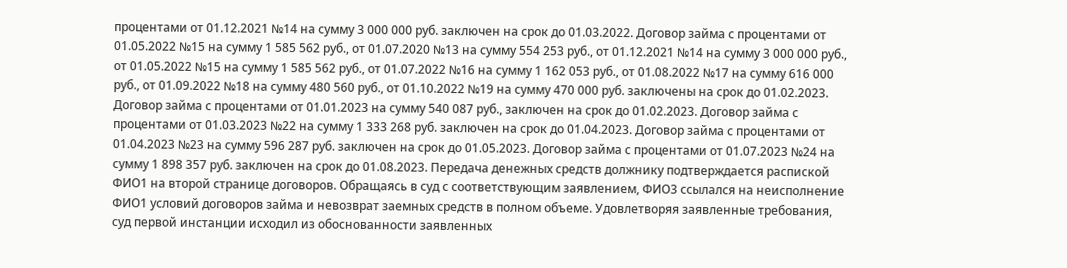процентами от 01.12.2021 №14 на сумму 3 000 000 руб. заключен на срок до 01.03.2022. Договор займа с процентами от 01.05.2022 №15 на сумму 1 585 562 руб., от 01.07.2020 №13 на сумму 554 253 руб., от 01.12.2021 №14 на сумму 3 000 000 руб., от 01.05.2022 №15 на сумму 1 585 562 руб., от 01.07.2022 №16 на сумму 1 162 053 руб., от 01.08.2022 №17 на сумму 616 000 руб., от 01.09.2022 №18 на сумму 480 560 руб., от 01.10.2022 №19 на сумму 470 000 руб. заключены на срок до 01.02.2023. Договор займа с процентами от 01.01.2023 на сумму 540 087 руб., заключен на срок до 01.02.2023. Договор займа с процентами от 01.03.2023 №22 на сумму 1 333 268 руб. заключен на срок до 01.04.2023. Договор займа с процентами от 01.04.2023 №23 на сумму 596 287 руб. заключен на срок до 01.05.2023. Договор займа с процентами от 01.07.2023 №24 на сумму 1 898 357 руб. заключен на срок до 01.08.2023. Передача денежных средств должнику подтверждается распиской ФИО1 на второй странице договоров. Обращаясь в суд с соответствующим заявлением, ФИО3 ссылался на неисполнение ФИО1 условий договоров займа и невозврат заемных средств в полном объеме. Удовлетворяя заявленные требования, суд первой инстанции исходил из обоснованности заявленных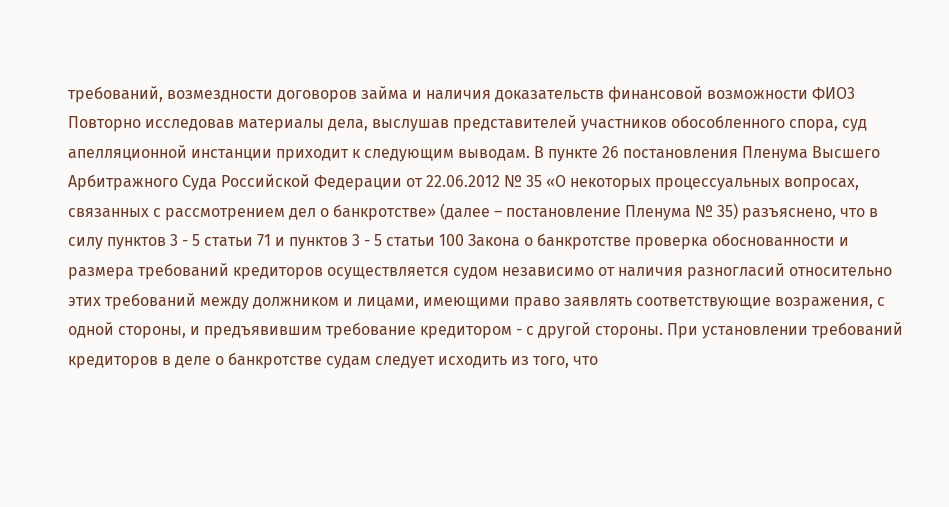требований, возмездности договоров займа и наличия доказательств финансовой возможности ФИО3 Повторно исследовав материалы дела, выслушав представителей участников обособленного спора, суд апелляционной инстанции приходит к следующим выводам. В пункте 26 постановления Пленума Высшего Арбитражного Суда Российской Федерации от 22.06.2012 № 35 «О некоторых процессуальных вопросах, связанных с рассмотрением дел о банкротстве» (далее – постановление Пленума № 35) разъяснено, что в силу пунктов 3 - 5 статьи 71 и пунктов 3 - 5 статьи 100 Закона о банкротстве проверка обоснованности и размера требований кредиторов осуществляется судом независимо от наличия разногласий относительно этих требований между должником и лицами, имеющими право заявлять соответствующие возражения, с одной стороны, и предъявившим требование кредитором - с другой стороны. При установлении требований кредиторов в деле о банкротстве судам следует исходить из того, что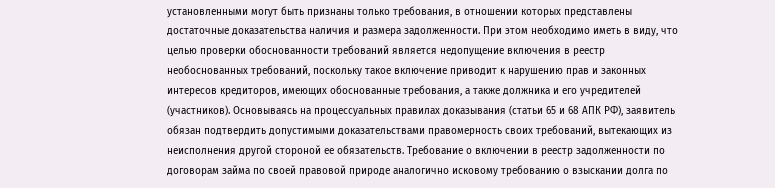установленными могут быть признаны только требования, в отношении которых представлены достаточные доказательства наличия и размера задолженности. При этом необходимо иметь в виду, что целью проверки обоснованности требований является недопущение включения в реестр необоснованных требований, поскольку такое включение приводит к нарушению прав и законных интересов кредиторов, имеющих обоснованные требования, а также должника и его учредителей (участников). Основываясь на процессуальных правилах доказывания (статьи 65 и 68 АПК РФ), заявитель обязан подтвердить допустимыми доказательствами правомерность своих требований, вытекающих из неисполнения другой стороной ее обязательств. Требование о включении в реестр задолженности по договорам займа по своей правовой природе аналогично исковому требованию о взыскании долга по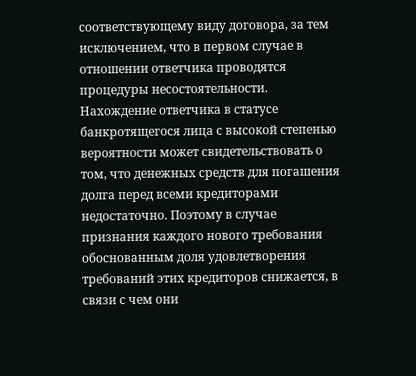соответствующему виду договора, за тем исключением, что в первом случае в отношении ответчика проводятся процедуры несостоятельности. Нахождение ответчика в статусе банкротящегося лица с высокой степенью вероятности может свидетельствовать о том, что денежных средств для погашения долга перед всеми кредиторами недостаточно. Поэтому в случае признания каждого нового требования обоснованным доля удовлетворения требований этих кредиторов снижается, в связи с чем они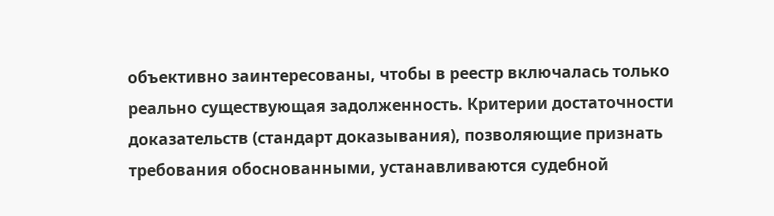объективно заинтересованы, чтобы в реестр включалась только реально существующая задолженность. Критерии достаточности доказательств (стандарт доказывания), позволяющие признать требования обоснованными, устанавливаются судебной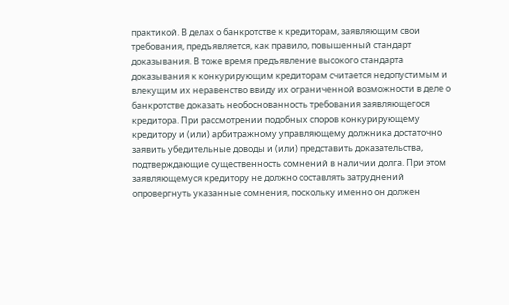практикой. В делах о банкротстве к кредиторам, заявляющим свои требования, предъявляется, как правило, повышенный стандарт доказывания. В тоже время предъявление высокого стандарта доказывания к конкурирующим кредиторам считается недопустимым и влекущим их неравенство ввиду их ограниченной возможности в деле о банкротстве доказать необоснованность требования заявляющегося кредитора. При рассмотрении подобных споров конкурирующему кредитору и (или) арбитражному управляющему должника достаточно заявить убедительные доводы и (или) представить доказательства, подтверждающие существенность сомнений в наличии долга. При этом заявляющемуся кредитору не должно составлять затруднений опровергнуть указанные сомнения, поскольку именно он должен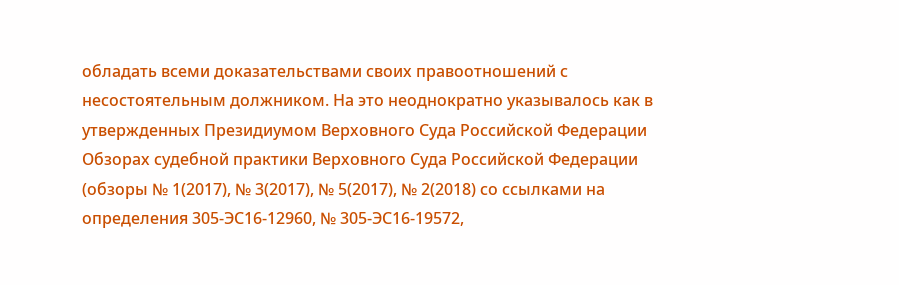обладать всеми доказательствами своих правоотношений с несостоятельным должником. На это неоднократно указывалось как в утвержденных Президиумом Верховного Суда Российской Федерации Обзорах судебной практики Верховного Суда Российской Федерации (обзоры № 1(2017), № 3(2017), № 5(2017), № 2(2018) со ссылками на определения 305-ЭС16-12960, № 305-ЭС16-19572,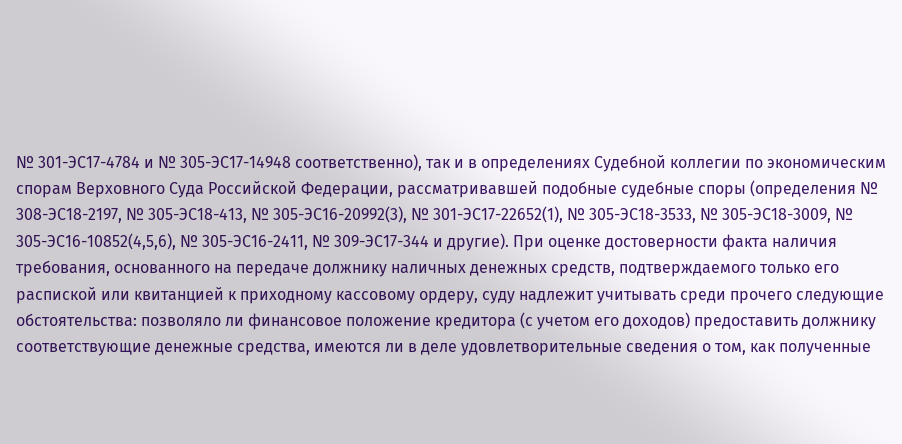№ 301-ЭС17-4784 и № 305-ЭС17-14948 соответственно), так и в определениях Судебной коллегии по экономическим спорам Верховного Суда Российской Федерации, рассматривавшей подобные судебные споры (определения № 308-ЭС18-2197, № 305-ЭС18-413, № 305-ЭС16-20992(3), № 301-ЭС17-22652(1), № 305-ЭС18-3533, № 305-ЭС18-3009, № 305-ЭС16-10852(4,5,6), № 305-ЭС16-2411, № 309-ЭС17-344 и другие). При оценке достоверности факта наличия требования, основанного на передаче должнику наличных денежных средств, подтверждаемого только его распиской или квитанцией к приходному кассовому ордеру, суду надлежит учитывать среди прочего следующие обстоятельства: позволяло ли финансовое положение кредитора (с учетом его доходов) предоставить должнику соответствующие денежные средства, имеются ли в деле удовлетворительные сведения о том, как полученные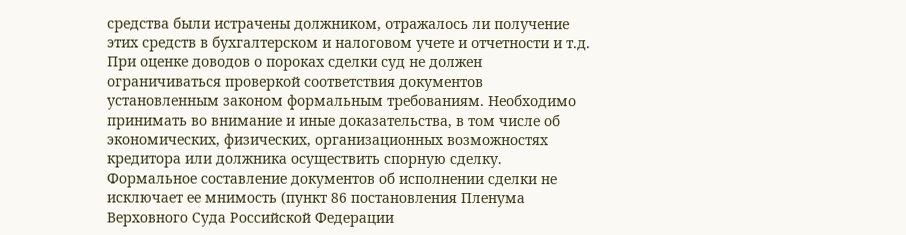средства были истрачены должником, отражалось ли получение этих средств в бухгалтерском и налоговом учете и отчетности и т.д. При оценке доводов о пороках сделки суд не должен ограничиваться проверкой соответствия документов установленным законом формальным требованиям. Необходимо принимать во внимание и иные доказательства, в том числе об экономических, физических, организационных возможностях кредитора или должника осуществить спорную сделку. Формальное составление документов об исполнении сделки не исключает ее мнимость (пункт 86 постановления Пленума Верховного Суда Российской Федерации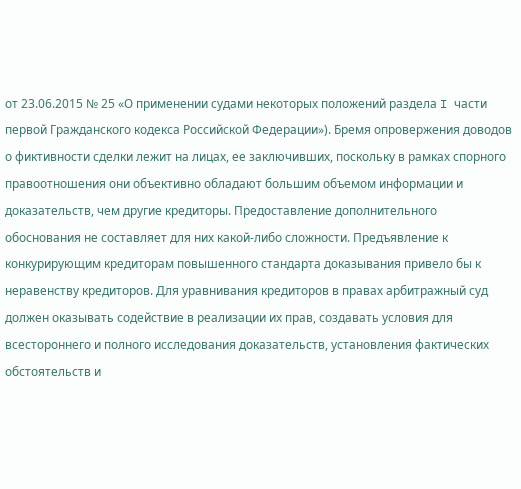от 23.06.2015 № 25 «О применении судами некоторых положений раздела I части первой Гражданского кодекса Российской Федерации»). Бремя опровержения доводов о фиктивности сделки лежит на лицах, ее заключивших, поскольку в рамках спорного правоотношения они объективно обладают большим объемом информации и доказательств, чем другие кредиторы. Предоставление дополнительного обоснования не составляет для них какой-либо сложности. Предъявление к конкурирующим кредиторам повышенного стандарта доказывания привело бы к неравенству кредиторов. Для уравнивания кредиторов в правах арбитражный суд должен оказывать содействие в реализации их прав, создавать условия для всестороннего и полного исследования доказательств, установления фактических обстоятельств и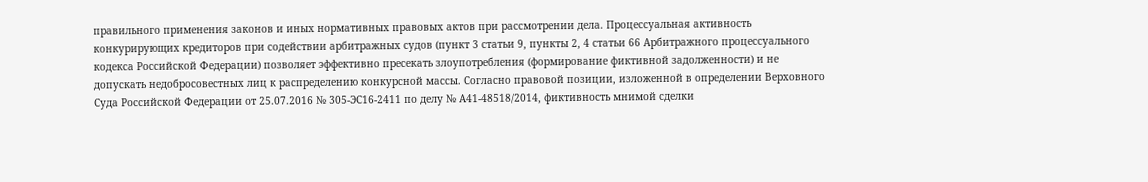правильного применения законов и иных нормативных правовых актов при рассмотрении дела. Процессуальная активность конкурирующих кредиторов при содействии арбитражных судов (пункт 3 статьи 9, пункты 2, 4 статьи 66 Арбитражного процессуального кодекса Российской Федерации) позволяет эффективно пресекать злоупотребления (формирование фиктивной задолженности) и не допускать недобросовестных лиц к распределению конкурсной массы. Согласно правовой позиции, изложенной в определении Верховного Суда Российской Федерации от 25.07.2016 № 305-ЭС16-2411 по делу № А41-48518/2014, фиктивность мнимой сделки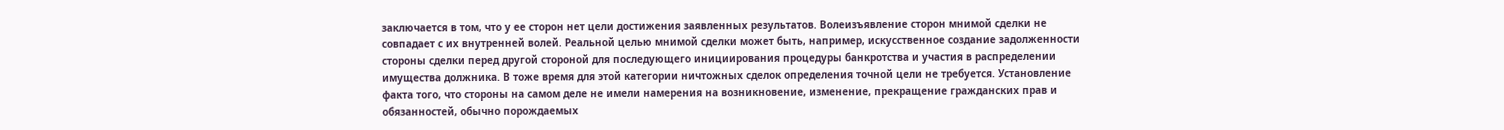заключается в том, что у ее сторон нет цели достижения заявленных результатов. Волеизъявление сторон мнимой сделки не совпадает с их внутренней волей. Реальной целью мнимой сделки может быть, например, искусственное создание задолженности стороны сделки перед другой стороной для последующего инициирования процедуры банкротства и участия в распределении имущества должника. В тоже время для этой категории ничтожных сделок определения точной цели не требуется. Установление факта того, что стороны на самом деле не имели намерения на возникновение, изменение, прекращение гражданских прав и обязанностей, обычно порождаемых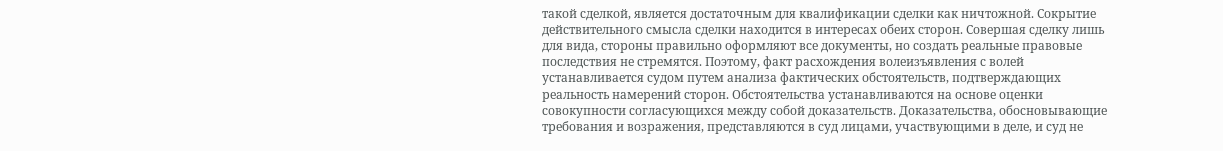такой сделкой, является достаточным для квалификации сделки как ничтожной. Сокрытие действительного смысла сделки находится в интересах обеих сторон. Совершая сделку лишь для вида, стороны правильно оформляют все документы, но создать реальные правовые последствия не стремятся. Поэтому, факт расхождения волеизъявления с волей устанавливается судом путем анализа фактических обстоятельств, подтверждающих реальность намерений сторон. Обстоятельства устанавливаются на основе оценки совокупности согласующихся между собой доказательств. Доказательства, обосновывающие требования и возражения, представляются в суд лицами, участвующими в деле, и суд не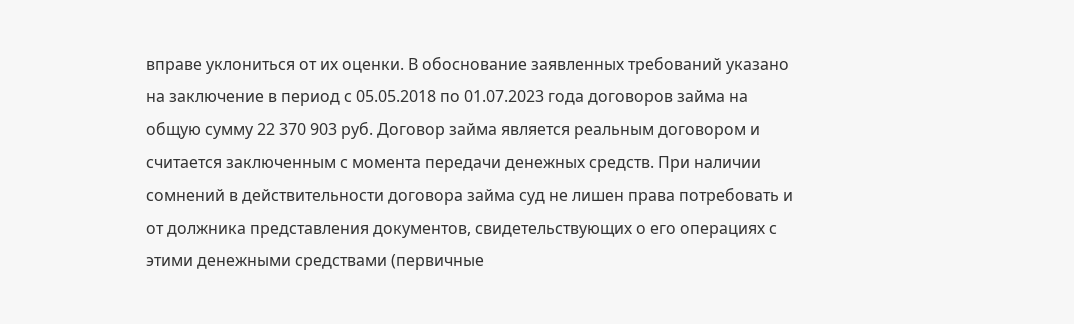вправе уклониться от их оценки. В обоснование заявленных требований указано на заключение в период с 05.05.2018 по 01.07.2023 года договоров займа на общую сумму 22 370 903 руб. Договор займа является реальным договором и считается заключенным с момента передачи денежных средств. При наличии сомнений в действительности договора займа суд не лишен права потребовать и от должника представления документов, свидетельствующих о его операциях с этими денежными средствами (первичные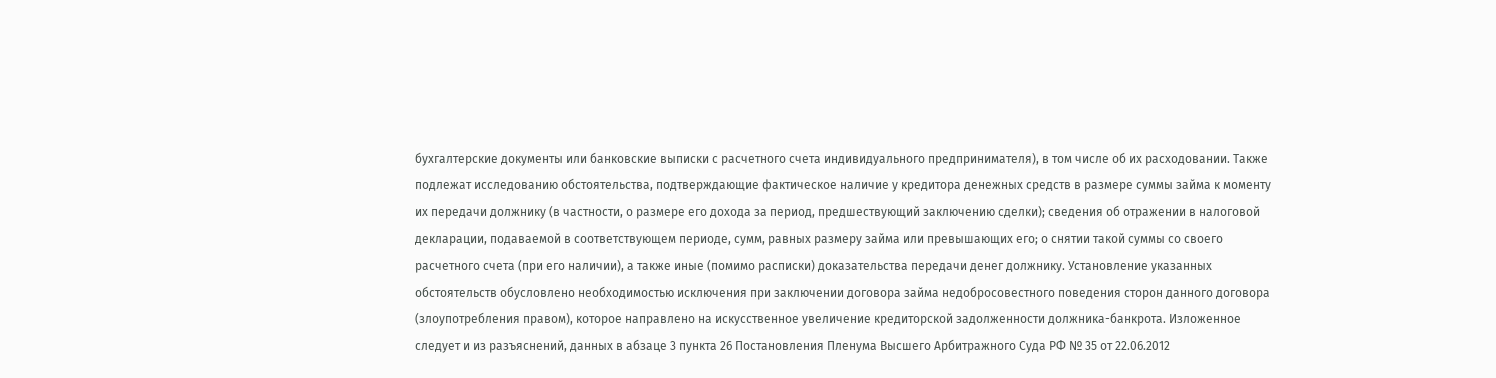бухгалтерские документы или банковские выписки с расчетного счета индивидуального предпринимателя), в том числе об их расходовании. Также подлежат исследованию обстоятельства, подтверждающие фактическое наличие у кредитора денежных средств в размере суммы займа к моменту их передачи должнику (в частности, о размере его дохода за период, предшествующий заключению сделки); сведения об отражении в налоговой декларации, подаваемой в соответствующем периоде, сумм, равных размеру займа или превышающих его; о снятии такой суммы со своего расчетного счета (при его наличии), а также иные (помимо расписки) доказательства передачи денег должнику. Установление указанных обстоятельств обусловлено необходимостью исключения при заключении договора займа недобросовестного поведения сторон данного договора (злоупотребления правом), которое направлено на искусственное увеличение кредиторской задолженности должника-банкрота. Изложенное следует и из разъяснений, данных в абзаце 3 пункта 26 Постановления Пленума Высшего Арбитражного Суда РФ № 35 от 22.06.2012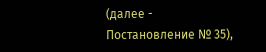(далее - Постановление № 35),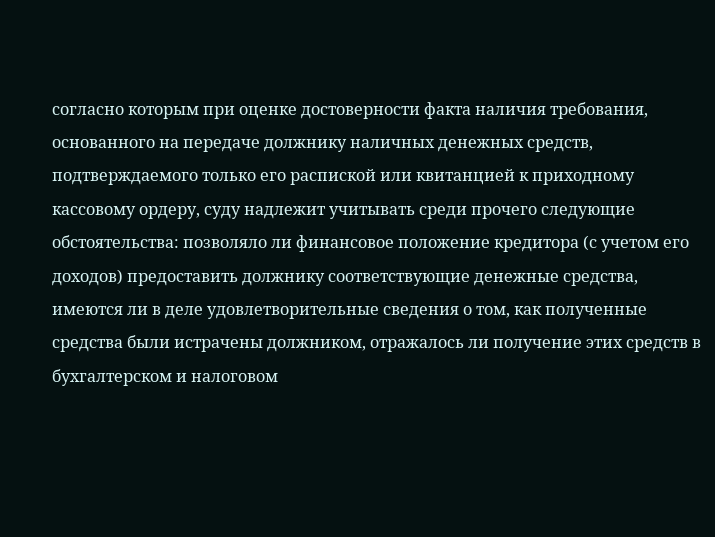согласно которым при оценке достоверности факта наличия требования, основанного на передаче должнику наличных денежных средств, подтверждаемого только его распиской или квитанцией к приходному кассовому ордеру, суду надлежит учитывать среди прочего следующие обстоятельства: позволяло ли финансовое положение кредитора (с учетом его доходов) предоставить должнику соответствующие денежные средства, имеются ли в деле удовлетворительные сведения о том, как полученные средства были истрачены должником, отражалось ли получение этих средств в бухгалтерском и налоговом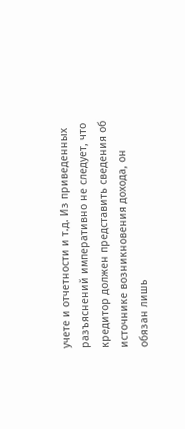учете и отчетности и т.д. Из приведенных разъяснений императивно не следует, что кредитор должен представить сведения об источнике возникновения дохода, он обязан лишь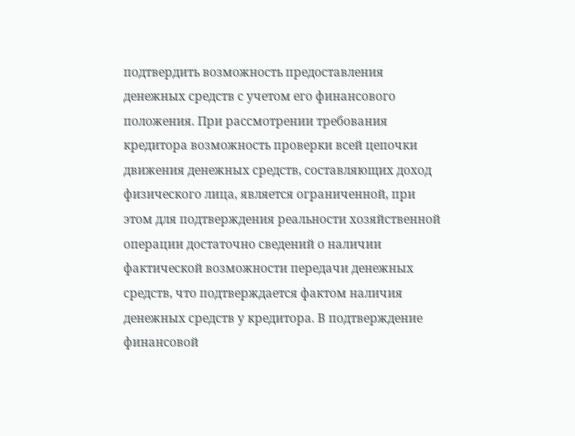подтвердить возможность предоставления денежных средств с учетом его финансового положения. При рассмотрении требования кредитора возможность проверки всей цепочки движения денежных средств, составляющих доход физического лица, является ограниченной, при этом для подтверждения реальности хозяйственной операции достаточно сведений о наличии фактической возможности передачи денежных средств, что подтверждается фактом наличия денежных средств у кредитора. В подтверждение финансовой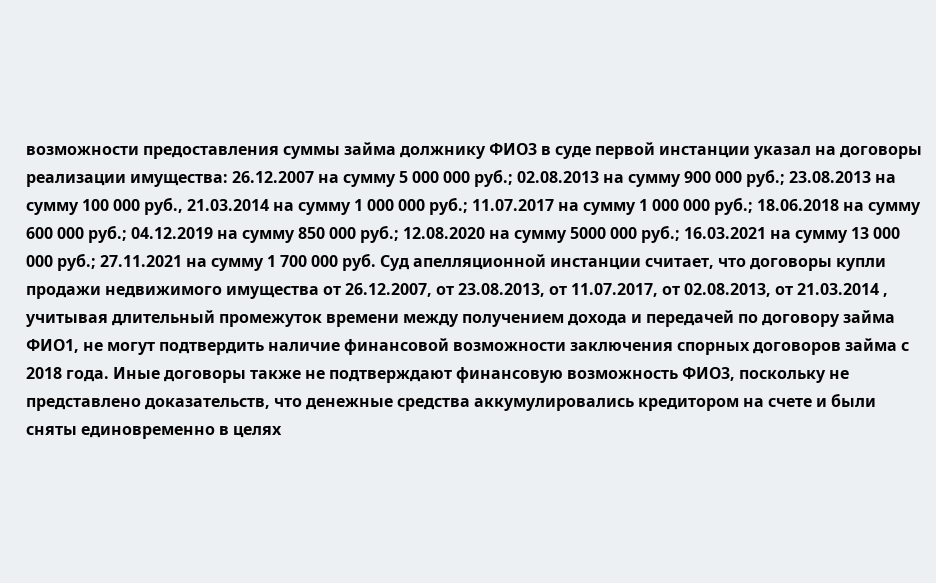возможности предоставления суммы займа должнику ФИО3 в суде первой инстанции указал на договоры реализации имущества: 26.12.2007 на сумму 5 000 000 руб.; 02.08.2013 на сумму 900 000 руб.; 23.08.2013 на сумму 100 000 руб., 21.03.2014 на сумму 1 000 000 руб.; 11.07.2017 на сумму 1 000 000 руб.; 18.06.2018 на сумму 600 000 руб.; 04.12.2019 на сумму 850 000 руб.; 12.08.2020 на сумму 5000 000 руб.; 16.03.2021 на сумму 13 000 000 руб.; 27.11.2021 на сумму 1 700 000 руб. Суд апелляционной инстанции считает, что договоры купли продажи недвижимого имущества от 26.12.2007, от 23.08.2013, от 11.07.2017, от 02.08.2013, от 21.03.2014 , учитывая длительный промежуток времени между получением дохода и передачей по договору займа ФИО1, не могут подтвердить наличие финансовой возможности заключения спорных договоров займа с 2018 года. Иные договоры также не подтверждают финансовую возможность ФИО3, поскольку не представлено доказательств, что денежные средства аккумулировались кредитором на счете и были сняты единовременно в целях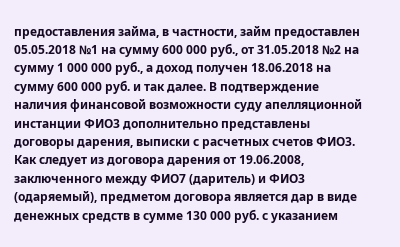предоставления займа, в частности, займ предоставлен 05.05.2018 №1 на сумму 600 000 руб., от 31.05.2018 №2 на сумму 1 000 000 руб., а доход получен 18.06.2018 на сумму 600 000 руб. и так далее. В подтверждение наличия финансовой возможности суду апелляционной инстанции ФИО3 дополнительно представлены договоры дарения, выписки с расчетных счетов ФИО3. Как следует из договора дарения от 19.06.2008, заключенного между ФИО7 (даритель) и ФИО3 (одаряемый), предметом договора является дар в виде денежных средств в сумме 130 000 руб. с указанием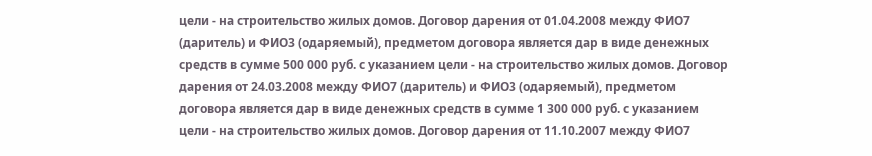цели - на строительство жилых домов. Договор дарения от 01.04.2008 между ФИО7 (даритель) и ФИО3 (одаряемый), предметом договора является дар в виде денежных средств в сумме 500 000 руб. с указанием цели - на строительство жилых домов. Договор дарения от 24.03.2008 между ФИО7 (даритель) и ФИО3 (одаряемый), предметом договора является дар в виде денежных средств в сумме 1 300 000 руб. с указанием цели - на строительство жилых домов. Договор дарения от 11.10.2007 между ФИО7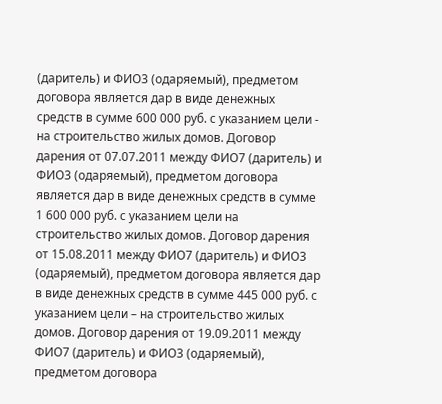(даритель) и ФИО3 (одаряемый), предметом договора является дар в виде денежных средств в сумме 600 000 руб. с указанием цели - на строительство жилых домов. Договор дарения от 07.07.2011 между ФИО7 (даритель) и ФИО3 (одаряемый), предметом договора является дар в виде денежных средств в сумме 1 600 000 руб. с указанием цели на строительство жилых домов. Договор дарения от 15.08.2011 между ФИО7 (даритель) и ФИО3 (одаряемый), предметом договора является дар в виде денежных средств в сумме 445 000 руб. с указанием цели – на строительство жилых домов. Договор дарения от 19.09.2011 между ФИО7 (даритель) и ФИО3 (одаряемый), предметом договора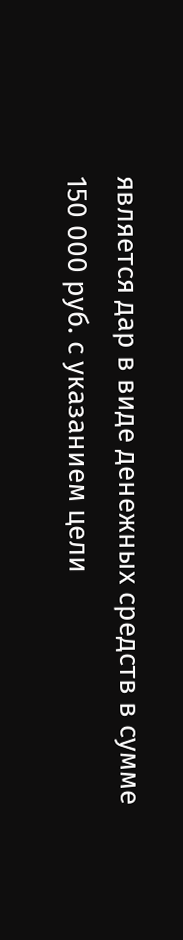является дар в виде денежных средств в сумме 150 000 руб. с указанием цели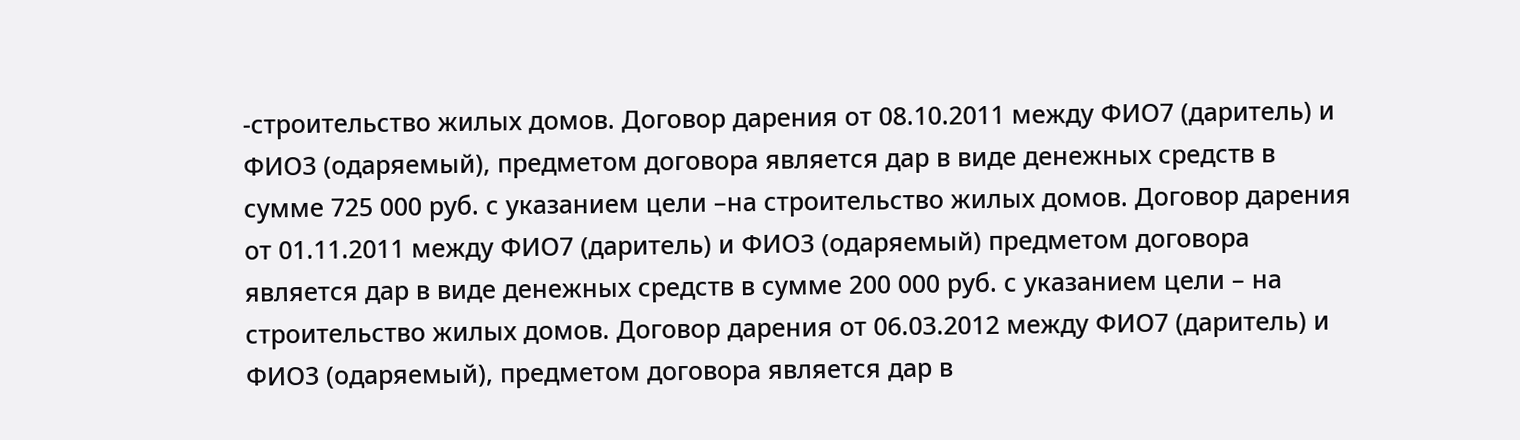-строительство жилых домов. Договор дарения от 08.10.2011 между ФИО7 (даритель) и ФИО3 (одаряемый), предметом договора является дар в виде денежных средств в сумме 725 000 руб. с указанием цели –на строительство жилых домов. Договор дарения от 01.11.2011 между ФИО7 (даритель) и ФИО3 (одаряемый) предметом договора является дар в виде денежных средств в сумме 200 000 руб. с указанием цели – на строительство жилых домов. Договор дарения от 06.03.2012 между ФИО7 (даритель) и ФИО3 (одаряемый), предметом договора является дар в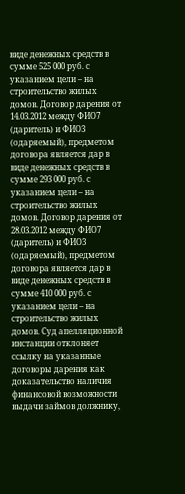виде денежных средств в сумме 525 000 руб. с указанием цели – на строительство жилых домов. Договор дарения от 14.03.2012 между ФИО7 (даритель) и ФИО3 (одаряемый), предметом договора является дар в виде денежных средств в сумме 293 000 руб. с указанием цели – на строительство жилых домов. Договор дарения от 28.03.2012 между ФИО7 (даритель) и ФИО3 (одаряемый), предметом договора является дар в виде денежных средств в сумме 410 000 руб. с указанием цели – на строительство жилых домов. Суд апелляционной инстанции отклоняет ссылку на указанные договоры дарения как доказательство наличия финансовой возможности выдачи займов должнику,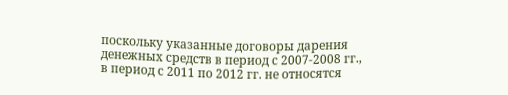поскольку указанные договоры дарения денежных средств в период с 2007-2008 гг., в период с 2011 по 2012 гг. не относятся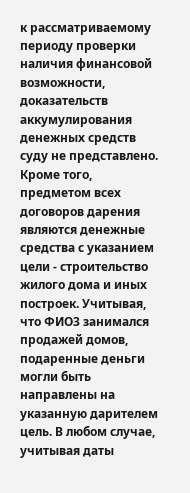к рассматриваемому периоду проверки наличия финансовой возможности, доказательств аккумулирования денежных средств суду не представлено. Кроме того, предметом всех договоров дарения являются денежные средства с указанием цели - строительство жилого дома и иных построек. Учитывая, что ФИО3 занимался продажей домов, подаренные деньги могли быть направлены на указанную дарителем цель. В любом случае, учитывая даты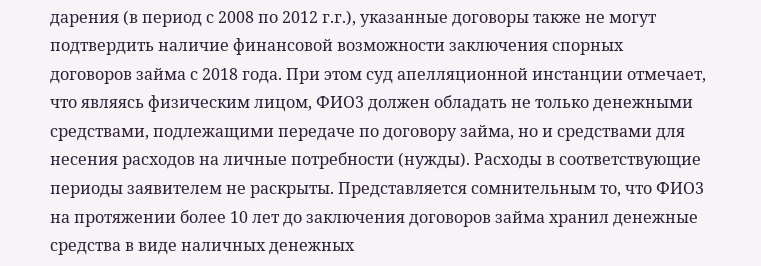дарения (в период с 2008 по 2012 г.г.), указанные договоры также не могут подтвердить наличие финансовой возможности заключения спорных договоров займа с 2018 года. При этом суд апелляционной инстанции отмечает, что являясь физическим лицом, ФИО3 должен обладать не только денежными средствами, подлежащими передаче по договору займа, но и средствами для несения расходов на личные потребности (нужды). Расходы в соответствующие периоды заявителем не раскрыты. Представляется сомнительным то, что ФИО3 на протяжении более 10 лет до заключения договоров займа хранил денежные средства в виде наличных денежных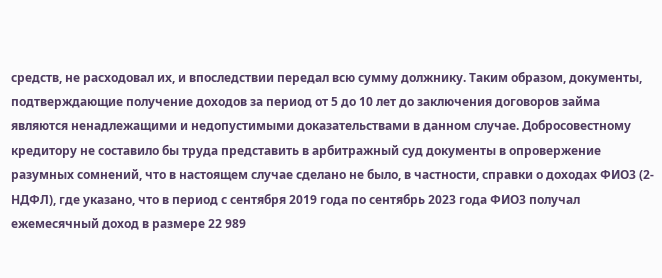средств, не расходовал их, и впоследствии передал всю сумму должнику. Таким образом, документы, подтверждающие получение доходов за период от 5 до 10 лет до заключения договоров займа являются ненадлежащими и недопустимыми доказательствами в данном случае. Добросовестному кредитору не составило бы труда представить в арбитражный суд документы в опровержение разумных сомнений, что в настоящем случае сделано не было, в частности, справки о доходах ФИО3 (2-НДФЛ), где указано, что в период с сентября 2019 года по сентябрь 2023 года ФИО3 получал ежемесячный доход в размере 22 989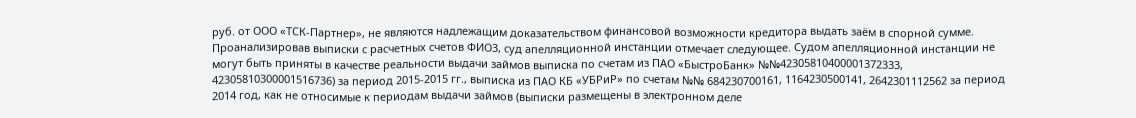руб. от ООО «ТСК-Партнер», не являются надлежащим доказательством финансовой возможности кредитора выдать заём в спорной сумме. Проанализировав выписки с расчетных счетов ФИО3, суд апелляционной инстанции отмечает следующее. Судом апелляционной инстанции не могут быть приняты в качестве реальности выдачи займов выписка по счетам из ПАО «БыстроБанк» №№42305810400001372333, 42305810300001516736) за период 2015-2015 гг., выписка из ПАО КБ «УБРиР» по счетам №№ 684230700161, 1164230500141, 2642301112562 за период 2014 год, как не относимые к периодам выдачи займов (выписки размещены в электронном деле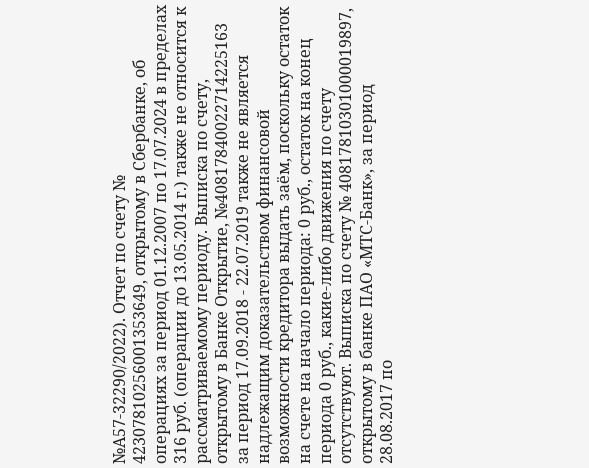№А57-32290/2022). Отчет по счету № 42307810256001353649, открытому в Сбербанке, об операциях за период 01.12.2007 по 17.07.2024 в пределах 316 руб. (операции до 13.05.2014 г.) также не относится к рассматриваемому периоду. Выписка по счету, открытому в Банке Открытие, №40817840022714225163 за период 17.09.2018 - 22.07.2019 также не является надлежащим доказательством финансовой возможности кредитора выдать заём, поскольку остаток на счете на начало периода: 0 руб., остаток на конец периода 0 руб., какие-либо движения по счету отсутствуют. Выписка по счету № 40817810301000019897, открытому в банке ПАО «МТС-Банк», за период 28.08.2017 по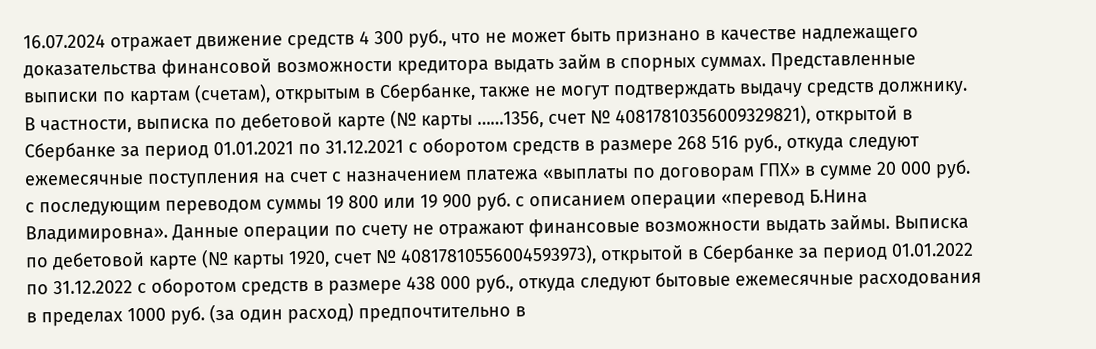16.07.2024 отражает движение средств 4 300 руб., что не может быть признано в качестве надлежащего доказательства финансовой возможности кредитора выдать займ в спорных суммах. Представленные выписки по картам (счетам), открытым в Сбербанке, также не могут подтверждать выдачу средств должнику. В частности, выписка по дебетовой карте (№ карты ……1356, счет № 40817810356009329821), открытой в Сбербанке за период 01.01.2021 по 31.12.2021 с оборотом средств в размере 268 516 руб., откуда следуют ежемесячные поступления на счет с назначением платежа «выплаты по договорам ГПХ» в сумме 20 000 руб. с последующим переводом суммы 19 800 или 19 900 руб. с описанием операции «перевод Б.Нина Владимировна». Данные операции по счету не отражают финансовые возможности выдать займы. Выписка по дебетовой карте (№ карты 1920, счет № 40817810556004593973), открытой в Сбербанке за период 01.01.2022 по 31.12.2022 с оборотом средств в размере 438 000 руб., откуда следуют бытовые ежемесячные расходования в пределах 1000 руб. (за один расход) предпочтительно в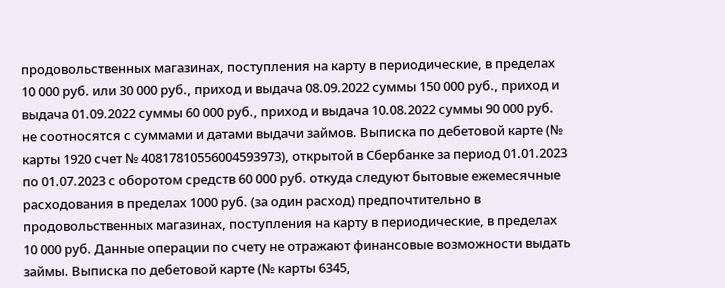продовольственных магазинах, поступления на карту в периодические, в пределах 10 000 руб. или 30 000 руб., приход и выдача 08.09.2022 суммы 150 000 руб., приход и выдача 01.09.2022 суммы 60 000 руб., приход и выдача 10.08.2022 суммы 90 000 руб. не соотносятся с суммами и датами выдачи займов. Выписка по дебетовой карте (№ карты 1920 счет № 40817810556004593973), открытой в Сбербанке за период 01.01.2023 по 01.07.2023 с оборотом средств 60 000 руб. откуда следуют бытовые ежемесячные расходования в пределах 1000 руб. (за один расход) предпочтительно в продовольственных магазинах, поступления на карту в периодические, в пределах 10 000 руб. Данные операции по счету не отражают финансовые возможности выдать займы. Выписка по дебетовой карте (№ карты 6345,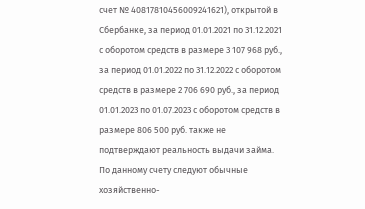счет № 40817810456009241621), открытой в Сбербанке, за период 01.01.2021 по 31.12.2021 с оборотом средств в размере 3 107 968 руб., за период 01.01.2022 по 31.12.2022 с оборотом средств в размере 2 706 690 руб., за период 01.01.2023 по 01.07.2023 с оборотом средств в размере 806 500 руб. также не подтверждают реальность выдачи займа. По данному счету следуют обычные хозяйственно-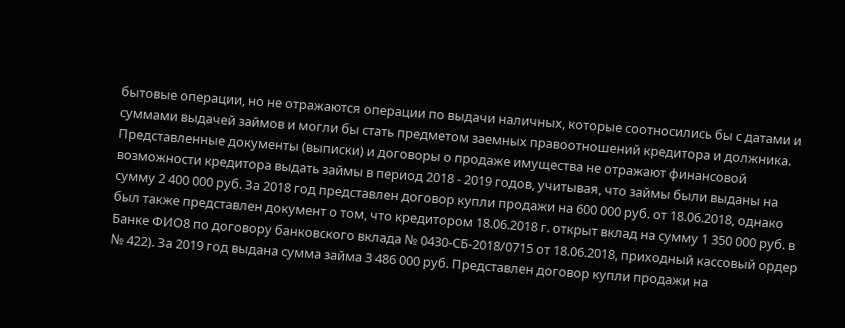бытовые операции, но не отражаются операции по выдачи наличных, которые соотносились бы с датами и суммами выдачей займов и могли бы стать предметом заемных правоотношений кредитора и должника. Представленные документы (выписки) и договоры о продаже имущества не отражают финансовой возможности кредитора выдать займы в период 2018 - 2019 годов, учитывая, что займы были выданы на сумму 2 400 000 руб. За 2018 год представлен договор купли продажи на 600 000 руб. от 18.06.2018, однако был также представлен документ о том, что кредитором 18.06.2018 г. открыт вклад на сумму 1 350 000 руб. в Банке ФИО8 по договору банковского вклада № 0430-СБ-2018/0715 от 18.06.2018, приходный кассовый ордер № 422). За 2019 год выдана сумма займа 3 486 000 руб. Представлен договор купли продажи на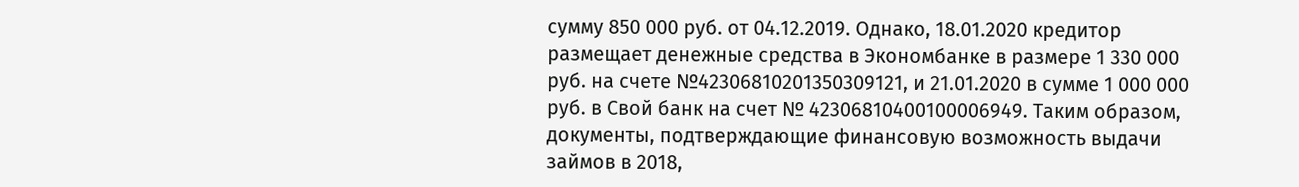сумму 850 000 руб. от 04.12.2019. Однако, 18.01.2020 кредитор размещает денежные средства в Экономбанке в размере 1 330 000 руб. на счете №42306810201350309121, и 21.01.2020 в сумме 1 000 000 руб. в Свой банк на счет № 42306810400100006949. Таким образом, документы, подтверждающие финансовую возможность выдачи займов в 2018,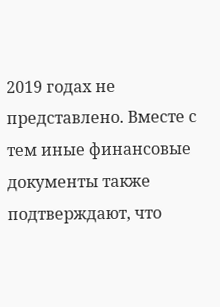2019 годах не представлено. Вместе с тем иные финансовые документы также подтверждают, что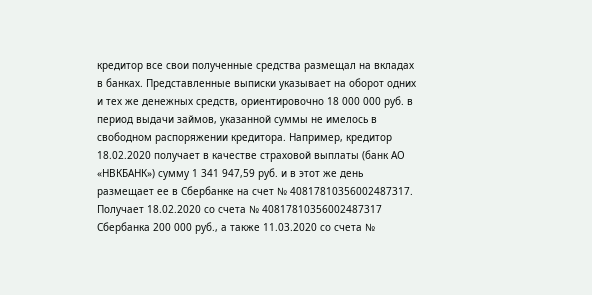кредитор все свои полученные средства размещал на вкладах в банках. Представленные выписки указывает на оборот одних и тех же денежных средств, ориентировочно 18 000 000 руб. в период выдачи займов, указанной суммы не имелось в свободном распоряжении кредитора. Например, кредитор 18.02.2020 получает в качестве страховой выплаты (банк АО «НВКБАНК») сумму 1 341 947,59 руб. и в этот же день размещает ее в Сбербанке на счет № 40817810356002487317. Получает 18.02.2020 со счета № 40817810356002487317 Сбербанка 200 000 руб., а также 11.03.2020 со счета №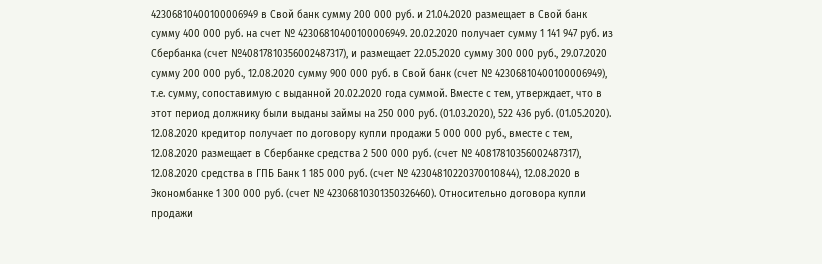42306810400100006949 в Свой банк сумму 200 000 руб. и 21.04.2020 размещает в Свой банк сумму 400 000 руб. на счет № 42306810400100006949. 20.02.2020 получает сумму 1 141 947 руб. из Сбербанка (счет №40817810356002487317), и размещает 22.05.2020 сумму 300 000 руб., 29.07.2020 сумму 200 000 руб., 12.08.2020 сумму 900 000 руб. в Свой банк (счет № 42306810400100006949), т.е. сумму, сопоставимую с выданной 20.02.2020 года суммой. Вместе с тем, утверждает, что в этот период должнику были выданы займы на 250 000 руб. (01.03.2020), 522 436 руб. (01.05.2020). 12.08.2020 кредитор получает по договору купли продажи 5 000 000 руб., вместе с тем, 12.08.2020 размещает в Сбербанке средства 2 500 000 руб. (счет № 40817810356002487317), 12.08.2020 средства в ГПБ Банк 1 185 000 руб. (счет № 42304810220370010844), 12.08.2020 в Экономбанке 1 300 000 руб. (счет № 42306810301350326460). Относительно договора купли продажи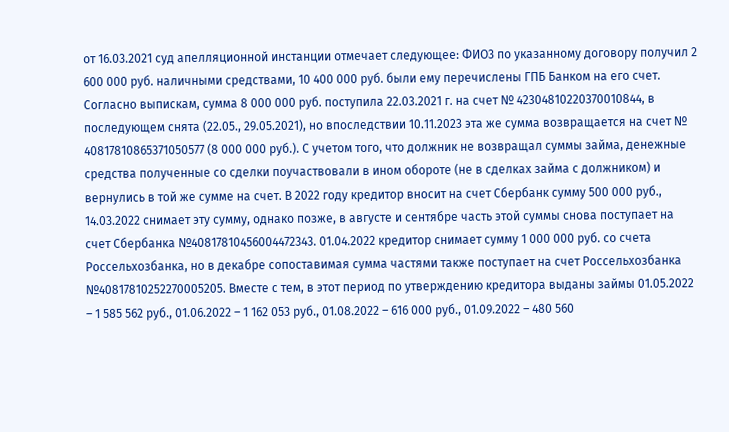от 16.03.2021 суд апелляционной инстанции отмечает следующее: ФИО3 по указанному договору получил 2 600 000 руб. наличными средствами, 10 400 000 руб. были ему перечислены ГПБ Банком на его счет. Согласно выпискам, сумма 8 000 000 руб. поступила 22.03.2021 г. на счет № 42304810220370010844, в последующем снята (22.05., 29.05.2021), но впоследствии 10.11.2023 эта же сумма возвращается на счет № 40817810865371050577 (8 000 000 руб.). С учетом того, что должник не возвращал суммы займа, денежные средства полученные со сделки поучаствовали в ином обороте (не в сделках займа с должником) и вернулись в той же сумме на счет. В 2022 году кредитор вносит на счет Сбербанк сумму 500 000 руб., 14.03.2022 снимает эту сумму, однако позже, в августе и сентябре часть этой суммы снова поступает на счет Сбербанка №40817810456004472343. 01.04.2022 кредитор снимает сумму 1 000 000 руб. со счета Россельхозбанка, но в декабре сопоставимая сумма частями также поступает на счет Россельхозбанка №40817810252270005205. Вместе с тем, в этот период по утверждению кредитора выданы займы 01.05.2022 – 1 585 562 руб., 01.06.2022 – 1 162 053 руб., 01.08.2022 – 616 000 руб., 01.09.2022 – 480 560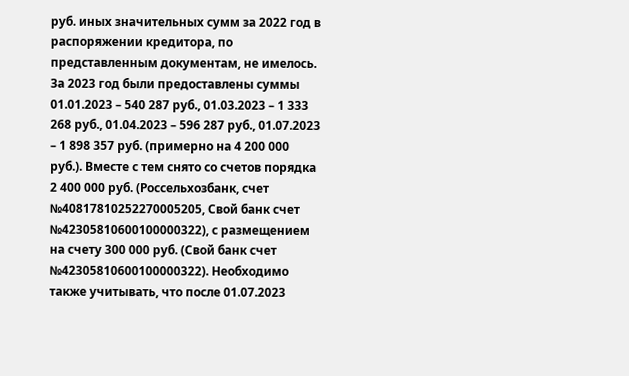руб. иных значительных сумм за 2022 год в распоряжении кредитора, по представленным документам, не имелось. За 2023 год были предоставлены суммы 01.01.2023 – 540 287 руб., 01.03.2023 – 1 333 268 руб., 01.04.2023 – 596 287 руб., 01.07.2023 – 1 898 357 руб. (примерно на 4 200 000 руб.). Вместе с тем снято со счетов порядка 2 400 000 руб. (Россельхозбанк, счет №40817810252270005205, Свой банк счет №42305810600100000322), с размещением на счету 300 000 руб. (Свой банк счет №42305810600100000322). Необходимо также учитывать, что после 01.07.2023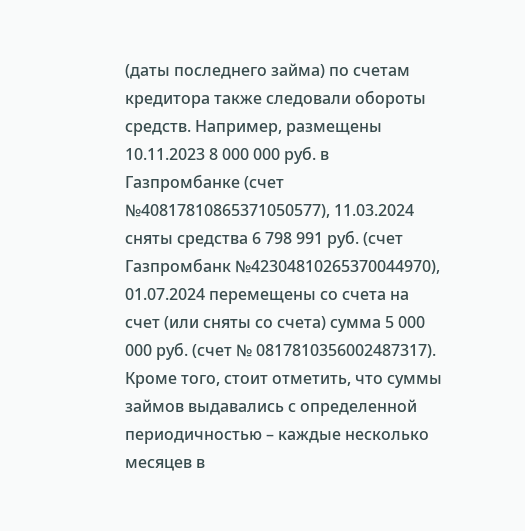(даты последнего займа) по счетам кредитора также следовали обороты средств. Например, размещены 10.11.2023 8 000 000 руб. в Газпромбанке (счет №40817810865371050577), 11.03.2024 сняты средства 6 798 991 руб. (счет Газпромбанк №42304810265370044970), 01.07.2024 перемещены со счета на счет (или сняты со счета) сумма 5 000 000 руб. (счет № 0817810356002487317). Кроме того, стоит отметить, что суммы займов выдавались с определенной периодичностью – каждые несколько месяцев в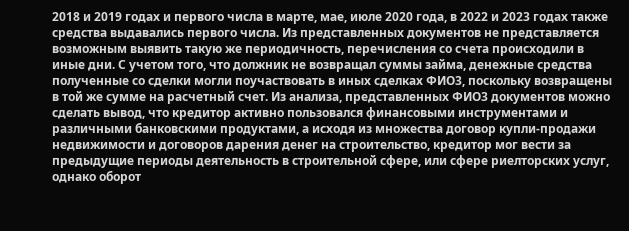2018 и 2019 годах и первого числа в марте, мае, июле 2020 года, в 2022 и 2023 годах также средства выдавались первого числа. Из представленных документов не представляется возможным выявить такую же периодичность, перечисления со счета происходили в иные дни. С учетом того, что должник не возвращал суммы займа, денежные средства полученные со сделки могли поучаствовать в иных сделках ФИО3, поскольку возвращены в той же сумме на расчетный счет. Из анализа, представленных ФИО3 документов можно сделать вывод, что кредитор активно пользовался финансовыми инструментами и различными банковскими продуктами, а исходя из множества договор купли-продажи недвижимости и договоров дарения денег на строительство, кредитор мог вести за предыдущие периоды деятельность в строительной сфере, или сфере риелторских услуг, однако оборот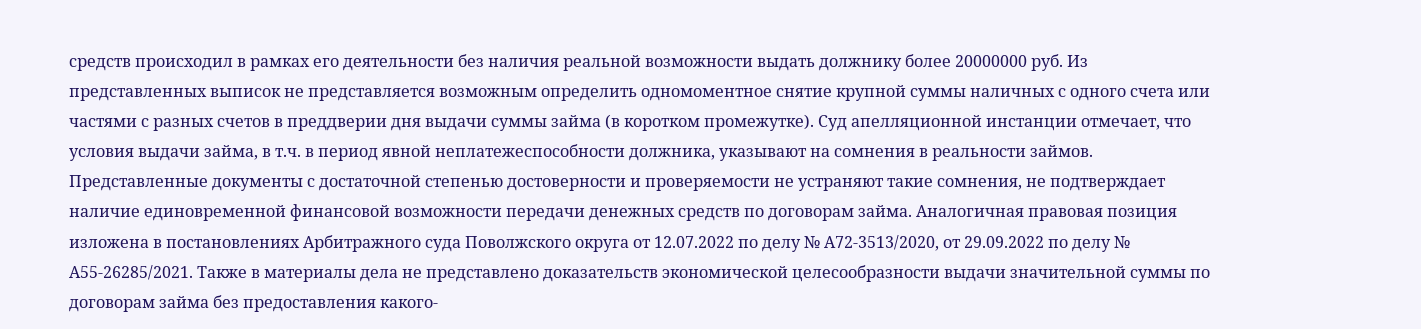средств происходил в рамках его деятельности без наличия реальной возможности выдать должнику более 20000000 руб. Из представленных выписок не представляется возможным определить одномоментное снятие крупной суммы наличных с одного счета или частями с разных счетов в преддверии дня выдачи суммы займа (в коротком промежутке). Суд апелляционной инстанции отмечает, что условия выдачи займа, в т.ч. в период явной неплатежеспособности должника, указывают на сомнения в реальности займов. Представленные документы с достаточной степенью достоверности и проверяемости не устраняют такие сомнения, не подтверждает наличие единовременной финансовой возможности передачи денежных средств по договорам займа. Аналогичная правовая позиция изложена в постановлениях Арбитражного суда Поволжского округа от 12.07.2022 по делу № А72-3513/2020, от 29.09.2022 по делу № А55-26285/2021. Также в материалы дела не представлено доказательств экономической целесообразности выдачи значительной суммы по договорам займа без предоставления какого-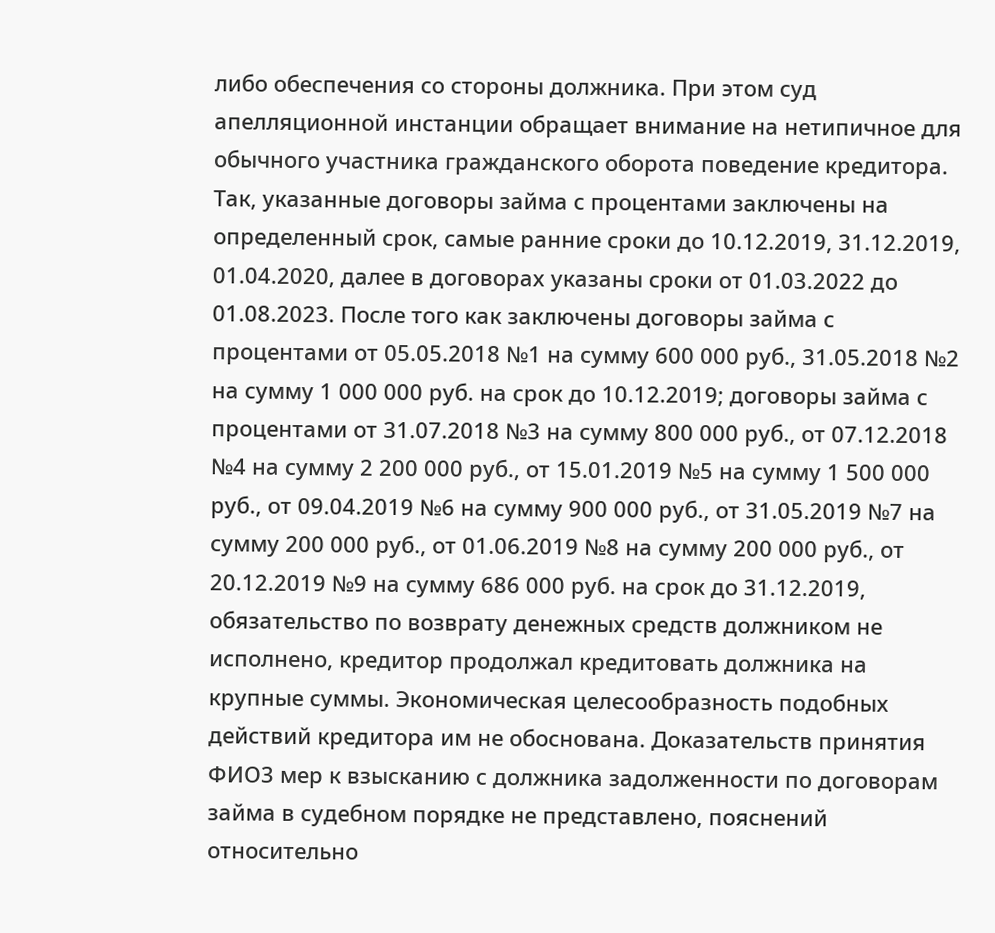либо обеспечения со стороны должника. При этом суд апелляционной инстанции обращает внимание на нетипичное для обычного участника гражданского оборота поведение кредитора. Так, указанные договоры займа с процентами заключены на определенный срок, самые ранние сроки до 10.12.2019, 31.12.2019, 01.04.2020, далее в договорах указаны сроки от 01.03.2022 до 01.08.2023. После того как заключены договоры займа с процентами от 05.05.2018 №1 на сумму 600 000 руб., 31.05.2018 №2 на сумму 1 000 000 руб. на срок до 10.12.2019; договоры займа с процентами от 31.07.2018 №3 на сумму 800 000 руб., от 07.12.2018 №4 на сумму 2 200 000 руб., от 15.01.2019 №5 на сумму 1 500 000 руб., от 09.04.2019 №6 на сумму 900 000 руб., от 31.05.2019 №7 на сумму 200 000 руб., от 01.06.2019 №8 на сумму 200 000 руб., от 20.12.2019 №9 на сумму 686 000 руб. на срок до 31.12.2019, обязательство по возврату денежных средств должником не исполнено, кредитор продолжал кредитовать должника на крупные суммы. Экономическая целесообразность подобных действий кредитора им не обоснована. Доказательств принятия ФИО3 мер к взысканию с должника задолженности по договорам займа в судебном порядке не представлено, пояснений относительно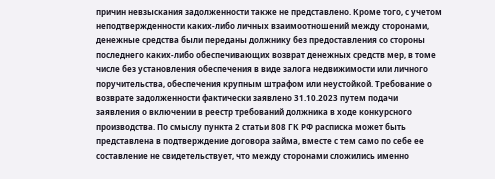причин невзыскания задолженности также не представлено. Кроме того, с учетом неподтвержденности каких-либо личных взаимоотношений между сторонами, денежные средства были переданы должнику без предоставления со стороны последнего каких-либо обеспечивающих возврат денежных средств мер, в томе числе без установления обеспечения в виде залога недвижимости или личного поручительства, обеспечения крупным штрафом или неустойкой. Требование о возврате задолженности фактически заявлено 31.10.2023 путем подачи заявления о включении в реестр требований должника в ходе конкурсного производства. По смыслу пункта 2 статьи 808 ГК РФ расписка может быть представлена в подтверждение договора займа, вместе с тем само по себе ее составление не свидетельствует, что между сторонами сложились именно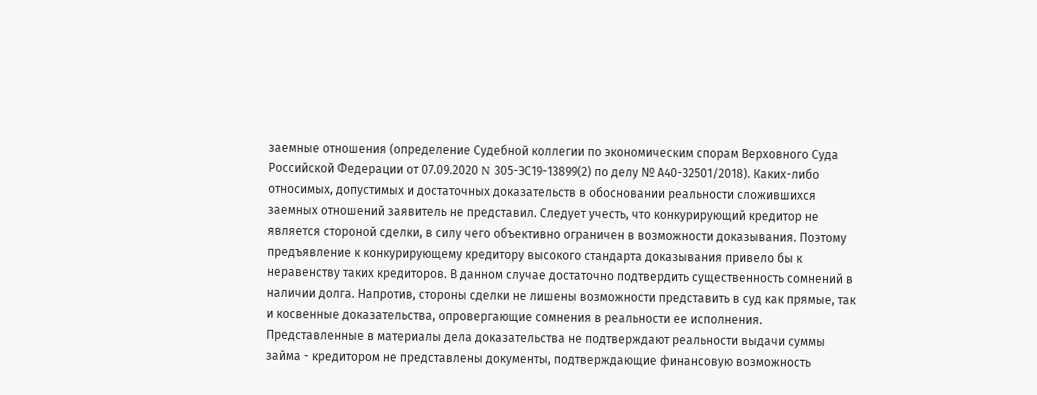заемные отношения (определение Судебной коллегии по экономическим спорам Верховного Суда Российской Федерации от 07.09.2020 N 305-ЭС19-13899(2) по делу № А40-32501/2018). Каких-либо относимых, допустимых и достаточных доказательств в обосновании реальности сложившихся заемных отношений заявитель не представил. Следует учесть, что конкурирующий кредитор не является стороной сделки, в силу чего объективно ограничен в возможности доказывания. Поэтому предъявление к конкурирующему кредитору высокого стандарта доказывания привело бы к неравенству таких кредиторов. В данном случае достаточно подтвердить существенность сомнений в наличии долга. Напротив, стороны сделки не лишены возможности представить в суд как прямые, так и косвенные доказательства, опровергающие сомнения в реальности ее исполнения. Представленные в материалы дела доказательства не подтверждают реальности выдачи суммы займа - кредитором не представлены документы, подтверждающие финансовую возможность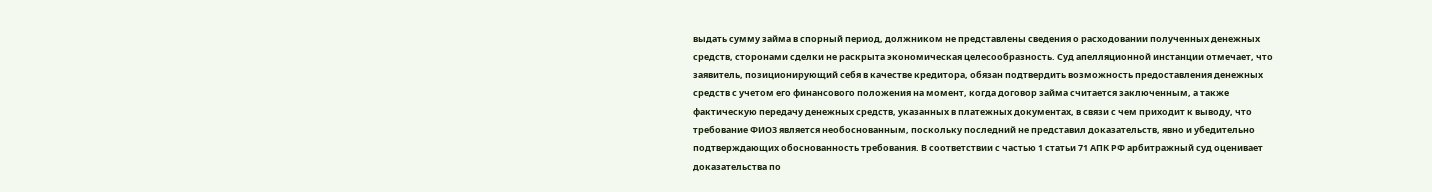выдать сумму займа в спорный период, должником не представлены сведения о расходовании полученных денежных средств, сторонами сделки не раскрыта экономическая целесообразность. Суд апелляционной инстанции отмечает, что заявитель, позиционирующий себя в качестве кредитора, обязан подтвердить возможность предоставления денежных средств с учетом его финансового положения на момент, когда договор займа считается заключенным, а также фактическую передачу денежных средств, указанных в платежных документах, в связи с чем приходит к выводу, что требование ФИО3 является необоснованным, поскольку последний не представил доказательств, явно и убедительно подтверждающих обоснованность требования. В соответствии с частью 1 статьи 71 АПК РФ арбитражный суд оценивает доказательства по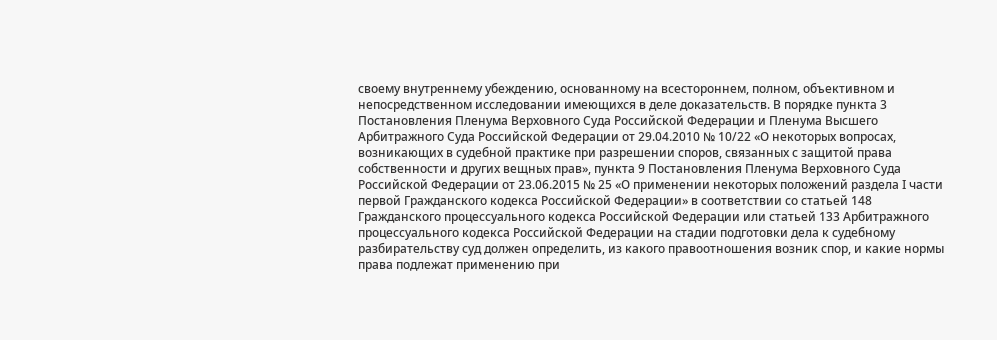своему внутреннему убеждению, основанному на всестороннем, полном, объективном и непосредственном исследовании имеющихся в деле доказательств. В порядке пункта 3 Постановления Пленума Верховного Суда Российской Федерации и Пленума Высшего Арбитражного Суда Российской Федерации от 29.04.2010 № 10/22 «О некоторых вопросах, возникающих в судебной практике при разрешении споров, связанных с защитой права собственности и других вещных прав», пункта 9 Постановления Пленума Верховного Суда Российской Федерации от 23.06.2015 № 25 «О применении некоторых положений раздела I части первой Гражданского кодекса Российской Федерации» в соответствии со статьей 148 Гражданского процессуального кодекса Российской Федерации или статьей 133 Арбитражного процессуального кодекса Российской Федерации на стадии подготовки дела к судебному разбирательству суд должен определить, из какого правоотношения возник спор, и какие нормы права подлежат применению при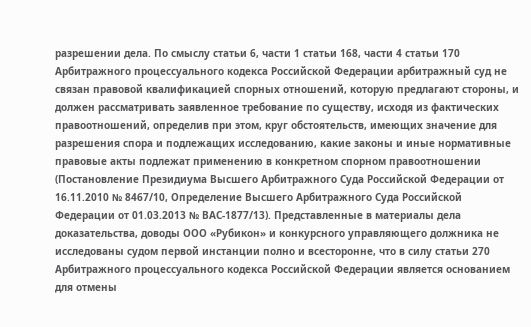разрешении дела. По смыслу статьи 6, части 1 статьи 168, части 4 статьи 170 Арбитражного процессуального кодекса Российской Федерации арбитражный суд не связан правовой квалификацией спорных отношений, которую предлагают стороны, и должен рассматривать заявленное требование по существу, исходя из фактических правоотношений, определив при этом, круг обстоятельств, имеющих значение для разрешения спора и подлежащих исследованию, какие законы и иные нормативные правовые акты подлежат применению в конкретном спорном правоотношении (Постановление Президиума Высшего Арбитражного Суда Российской Федерации от 16.11.2010 № 8467/10, Определение Высшего Арбитражного Суда Российской Федерации от 01.03.2013 № ВАС-1877/13). Представленные в материалы дела доказательства, доводы ООО «Рубикон» и конкурсного управляющего должника не исследованы судом первой инстанции полно и всесторонне, что в силу статьи 270 Арбитражного процессуального кодекса Российской Федерации является основанием для отмены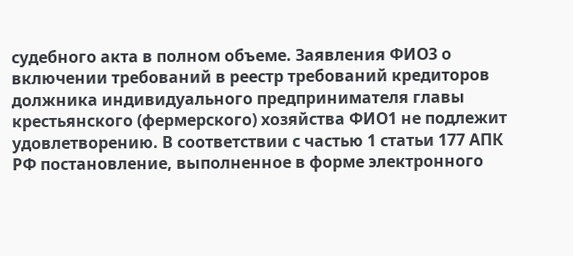судебного акта в полном объеме. Заявления ФИО3 о включении требований в реестр требований кредиторов должника индивидуального предпринимателя главы крестьянского (фермерского) хозяйства ФИО1 не подлежит удовлетворению. В соответствии с частью 1 статьи 177 АПК РФ постановление, выполненное в форме электронного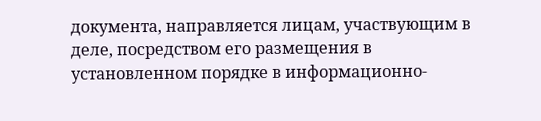документа, направляется лицам, участвующим в деле, посредством его размещения в установленном порядке в информационно-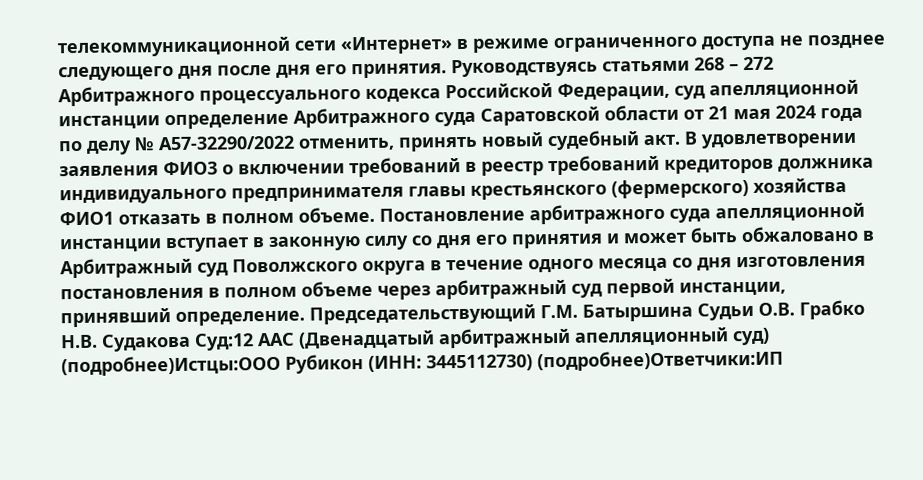телекоммуникационной сети «Интернет» в режиме ограниченного доступа не позднее следующего дня после дня его принятия. Руководствуясь статьями 268 – 272 Арбитражного процессуального кодекса Российской Федерации, суд апелляционной инстанции определение Арбитражного суда Саратовской области от 21 мая 2024 года по делу № А57-32290/2022 отменить, принять новый судебный акт. В удовлетворении заявления ФИО3 о включении требований в реестр требований кредиторов должника индивидуального предпринимателя главы крестьянского (фермерского) хозяйства ФИО1 отказать в полном объеме. Постановление арбитражного суда апелляционной инстанции вступает в законную силу со дня его принятия и может быть обжаловано в Арбитражный суд Поволжского округа в течение одного месяца со дня изготовления постановления в полном объеме через арбитражный суд первой инстанции, принявший определение. Председательствующий Г.М. Батыршина Судьи О.В. Грабко Н.В. Судакова Суд:12 ААС (Двенадцатый арбитражный апелляционный суд) (подробнее)Истцы:ООО Рубикон (ИНН: 3445112730) (подробнее)Ответчики:ИП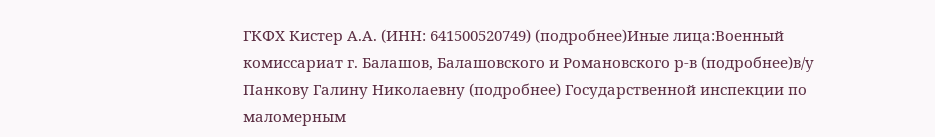ГКФХ Кистер А.А. (ИНН: 641500520749) (подробнее)Иные лица:Военный комиссариат г. Балашов, Балашовского и Романовского р-в (подробнее)в/у Панкову Галину Николаевну (подробнее) Государственной инспекции по маломерным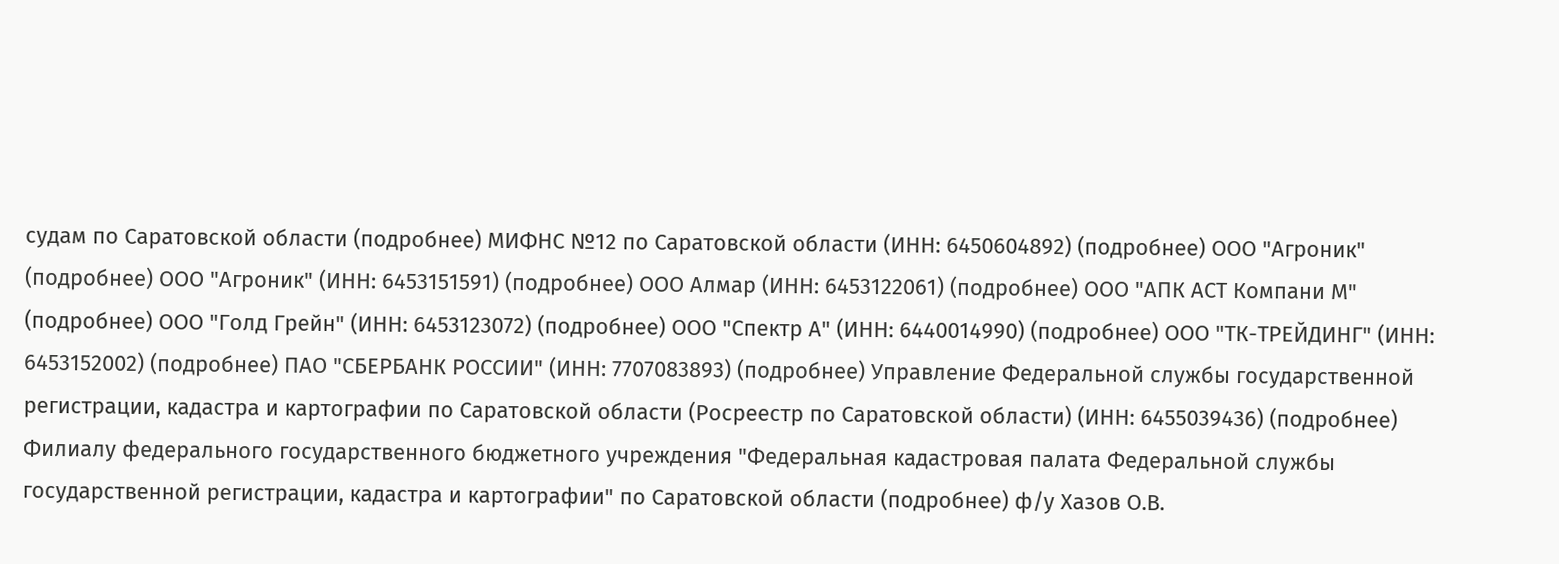судам по Саратовской области (подробнее) МИФНС №12 по Саратовской области (ИНН: 6450604892) (подробнее) ООО "Агроник" (подробнее) ООО "Агроник" (ИНН: 6453151591) (подробнее) ООО Алмар (ИНН: 6453122061) (подробнее) ООО "АПК АСТ Компани М" (подробнее) ООО "Голд Грейн" (ИНН: 6453123072) (подробнее) ООО "Спектр А" (ИНН: 6440014990) (подробнее) ООО "ТК-ТРЕЙДИНГ" (ИНН: 6453152002) (подробнее) ПАО "СБЕРБАНК РОССИИ" (ИНН: 7707083893) (подробнее) Управление Федеральной службы государственной регистрации, кадастра и картографии по Саратовской области (Росреестр по Саратовской области) (ИНН: 6455039436) (подробнее) Филиалу федерального государственного бюджетного учреждения "Федеральная кадастровая палата Федеральной службы государственной регистрации, кадастра и картографии" по Саратовской области (подробнее) ф/у Хазов О.В.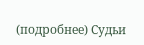(подробнее) Судьи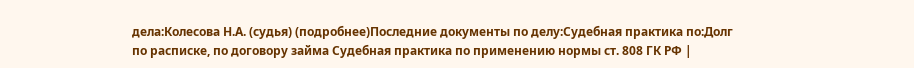дела:Колесова Н.А. (судья) (подробнее)Последние документы по делу:Судебная практика по:Долг по расписке, по договору займа Судебная практика по применению нормы ст. 808 ГК РФ |